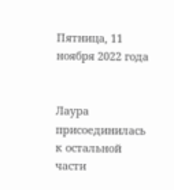Пятница, 11 ноября 2022 года


Лаура присоединилась к остальной части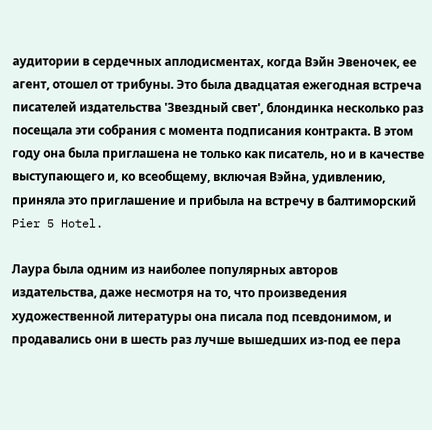аудитории в сердечных аплодисментах, когда Вэйн Эвеночек, ее агент, отошел от трибуны. Это была двадцатая ежегодная встреча писателей издательства 'Звездный свет', блондинка несколько раз посещала эти собрания с момента подписания контракта. В этом году она была приглашена не только как писатель, но и в качестве выступающего и, ко всеобщему, включая Вэйна, удивлению, приняла это приглашение и прибыла на встречу в балтиморский Pier 5 Hotel.

Лаура была одним из наиболее популярных авторов издательства, даже несмотря на то, что произведения художественной литературы она писала под псевдонимом, и продавались они в шесть раз лучше вышедших из-под ее пера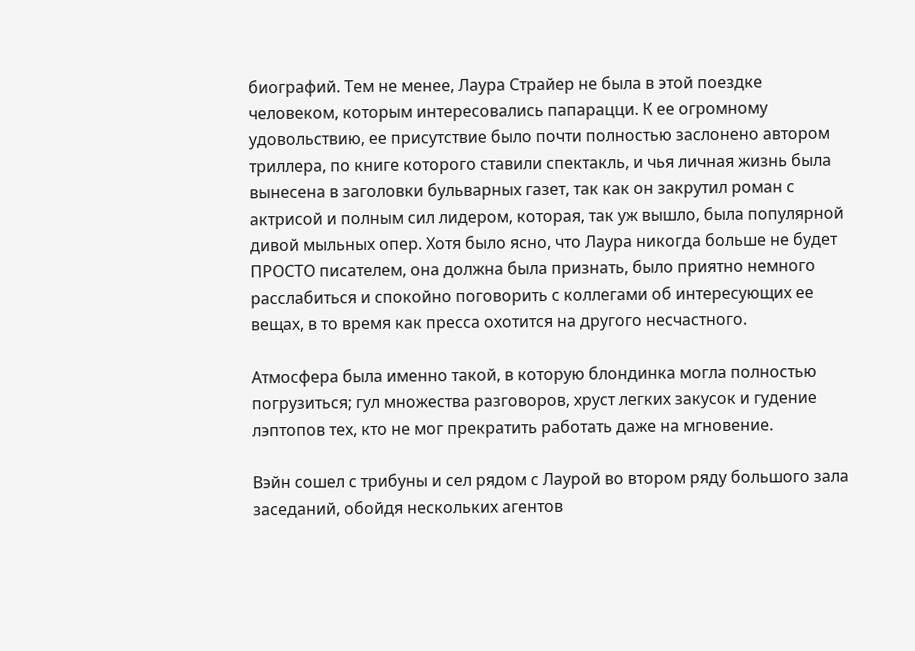биографий. Тем не менее, Лаура Страйер не была в этой поездке человеком, которым интересовались папарацци. К ее огромному удовольствию, ее присутствие было почти полностью заслонено автором триллера, по книге которого ставили спектакль, и чья личная жизнь была вынесена в заголовки бульварных газет, так как он закрутил роман с актрисой и полным сил лидером, которая, так уж вышло, была популярной дивой мыльных опер. Хотя было ясно, что Лаура никогда больше не будет ПРОСТО писателем, она должна была признать, было приятно немного расслабиться и спокойно поговорить с коллегами об интересующих ее вещах, в то время как пресса охотится на другого несчастного.

Атмосфера была именно такой, в которую блондинка могла полностью погрузиться; гул множества разговоров, хруст легких закусок и гудение лэптопов тех, кто не мог прекратить работать даже на мгновение.

Вэйн сошел с трибуны и сел рядом с Лаурой во втором ряду большого зала заседаний, обойдя нескольких агентов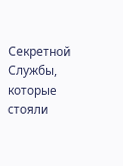Секретной Службы, которые стояли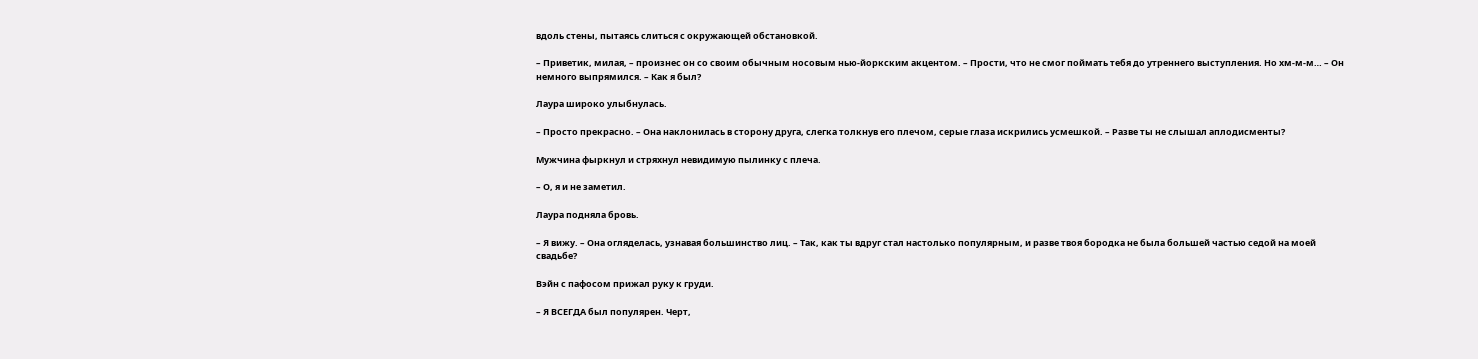вдоль стены, пытаясь слиться с окружающей обстановкой.

– Приветик, милая, – произнес он со своим обычным носовым нью-йоркским акцентом. – Прости, что не смог поймать тебя до утреннего выступления. Но хм-м-м… – Он немного выпрямился. – Как я был?

Лаура широко улыбнулась.

– Просто прекрасно. – Она наклонилась в сторону друга, слегка толкнув его плечом, серые глаза искрились усмешкой. – Разве ты не слышал аплодисменты?

Мужчина фыркнул и стряхнул невидимую пылинку с плеча.

– О, я и не заметил.

Лаура подняла бровь.

– Я вижу. – Она огляделась, узнавая большинство лиц. – Так, как ты вдруг стал настолько популярным, и разве твоя бородка не была большей частью седой на моей свадьбе?

Вэйн с пафосом прижал руку к груди.

– Я ВСЕГДА был популярен. Черт,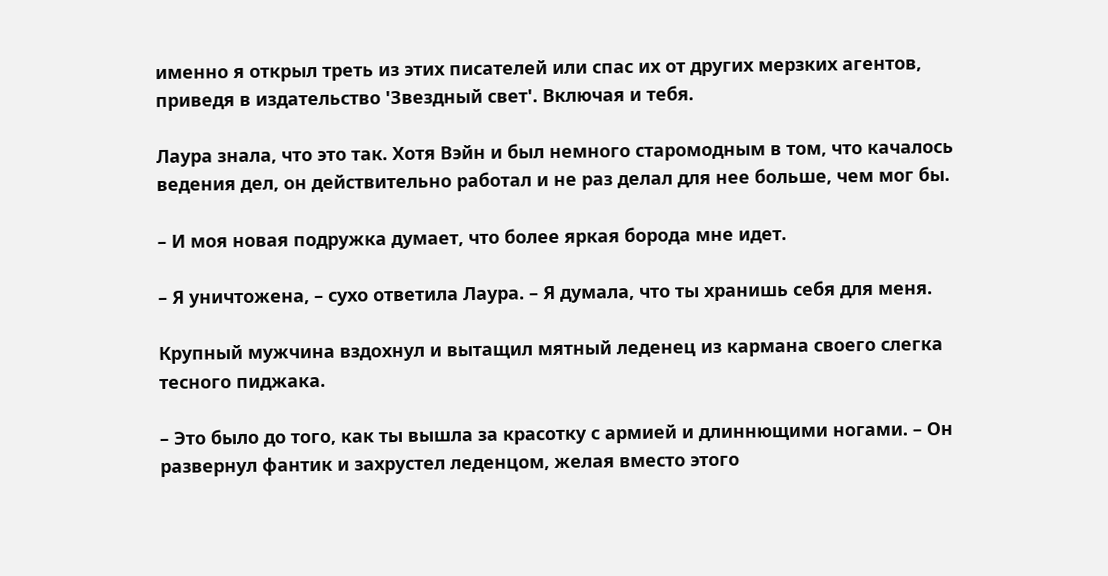именно я открыл треть из этих писателей или спас их от других мерзких агентов, приведя в издательство 'Звездный свет'. Включая и тебя.

Лаура знала, что это так. Хотя Вэйн и был немного старомодным в том, что качалось ведения дел, он действительно работал и не раз делал для нее больше, чем мог бы.

– И моя новая подружка думает, что более яркая борода мне идет.

– Я уничтожена, – сухо ответила Лаура. – Я думала, что ты хранишь себя для меня.

Крупный мужчина вздохнул и вытащил мятный леденец из кармана своего слегка тесного пиджака.

– Это было до того, как ты вышла за красотку с армией и длиннющими ногами. – Он развернул фантик и захрустел леденцом, желая вместо этого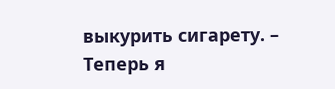выкурить сигарету. – Теперь я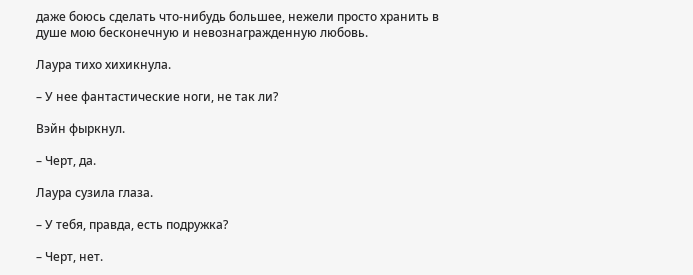даже боюсь сделать что-нибудь большее, нежели просто хранить в душе мою бесконечную и невознагражденную любовь.

Лаура тихо хихикнула.

– У нее фантастические ноги, не так ли?

Вэйн фыркнул.

– Черт, да.

Лаура сузила глаза.

– У тебя, правда, есть подружка?

– Черт, нет.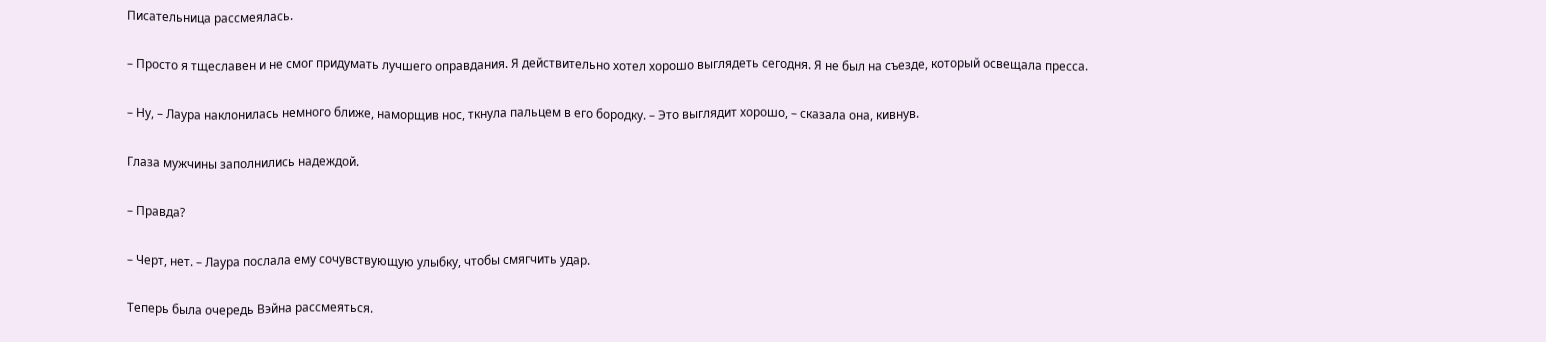Писательница рассмеялась.

– Просто я тщеславен и не смог придумать лучшего оправдания. Я действительно хотел хорошо выглядеть сегодня. Я не был на съезде, который освещала пресса.

– Ну, – Лаура наклонилась немного ближе, наморщив нос, ткнула пальцем в его бородку. – Это выглядит хорошо, – сказала она, кивнув.

Глаза мужчины заполнились надеждой.

– Правда?

– Черт, нет. – Лаура послала ему сочувствующую улыбку, чтобы смягчить удар.

Теперь была очередь Вэйна рассмеяться.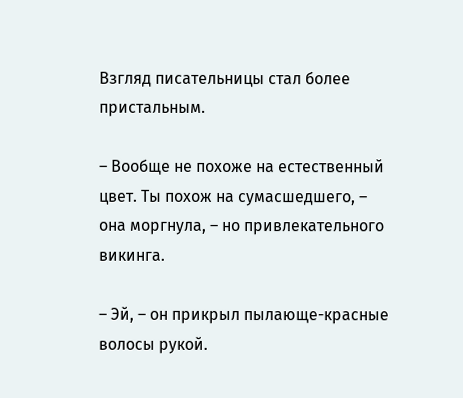Взгляд писательницы стал более пристальным.

– Вообще не похоже на естественный цвет. Ты похож на сумасшедшего, – она моргнула, – но привлекательного викинга.

– Эй, – он прикрыл пылающе-красные волосы рукой.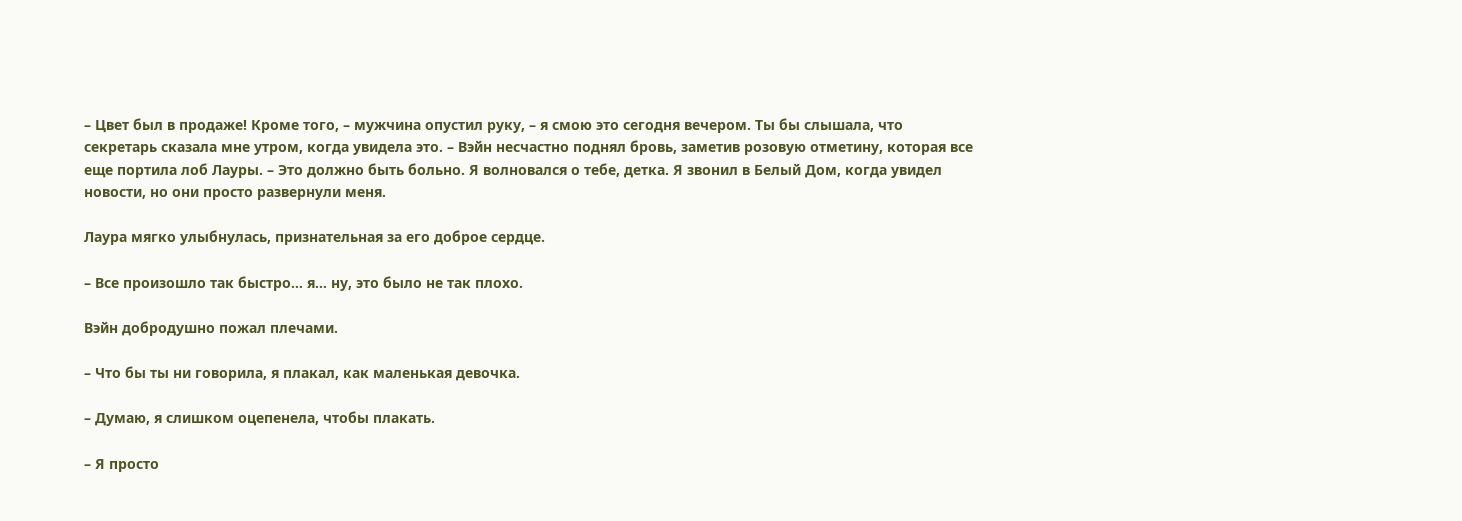– Цвет был в продаже! Кроме того, – мужчина опустил руку, – я смою это сегодня вечером. Ты бы слышала, что секретарь сказала мне утром, когда увидела это. – Вэйн несчастно поднял бровь, заметив розовую отметину, которая все еще портила лоб Лауры. – Это должно быть больно. Я волновался о тебе, детка. Я звонил в Белый Дом, когда увидел новости, но они просто развернули меня.

Лаура мягко улыбнулась, признательная за его доброе сердце.

– Все произошло так быстро… я… ну, это было не так плохо.

Вэйн добродушно пожал плечами.

– Что бы ты ни говорила, я плакал, как маленькая девочка.

– Думаю, я слишком оцепенела, чтобы плакать.

– Я просто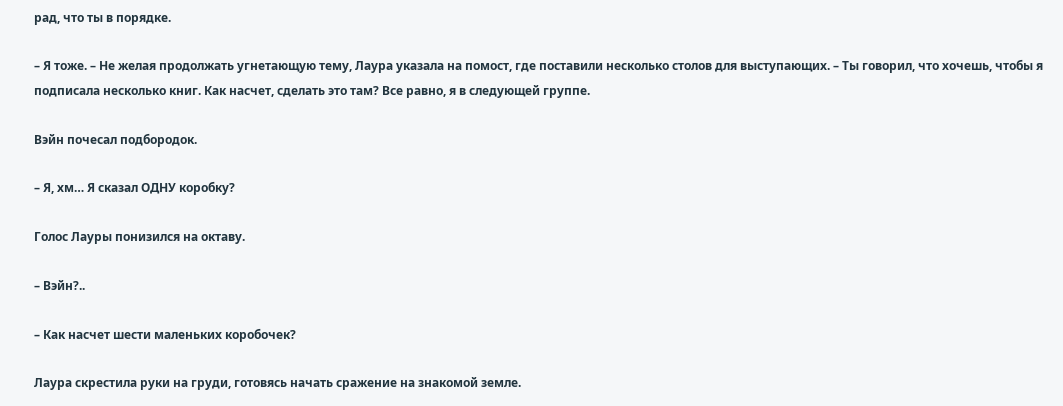рад, что ты в порядке.

– Я тоже. – Не желая продолжать угнетающую тему, Лаура указала на помост, где поставили несколько столов для выступающих. – Ты говорил, что хочешь, чтобы я подписала несколько книг. Как насчет, сделать это там? Все равно, я в следующей группе.

Вэйн почесал подбородок.

– Я, хм… Я сказал ОДНУ коробку?

Голос Лауры понизился на октаву.

– Вэйн?..

– Как насчет шести маленьких коробочек?

Лаура скрестила руки на груди, готовясь начать сражение на знакомой земле.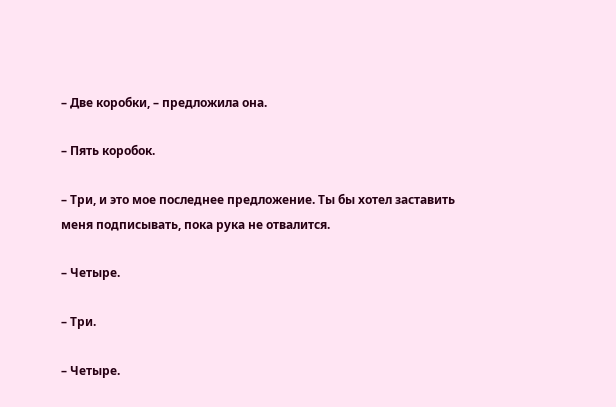– Две коробки, – предложила она.

– Пять коробок.

– Три, и это мое последнее предложение. Ты бы хотел заставить меня подписывать, пока рука не отвалится.

– Четыре.

– Три.

– Четыре.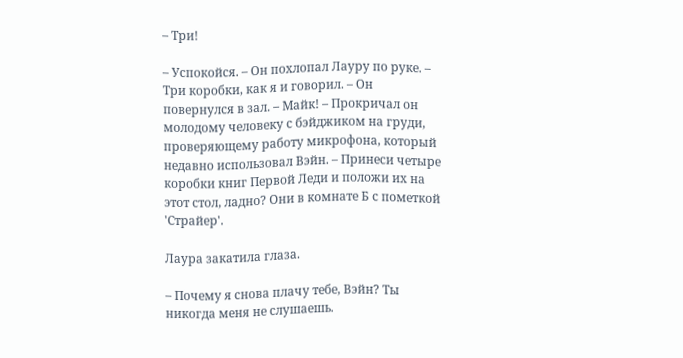– Три!

– Успокойся. – Он похлопал Лауру по руке. – Три коробки, как я и говорил. – Он повернулся в зал. – Майк! – Прокричал он молодому человеку с бэйджиком на груди, проверяющему работу микрофона, который недавно использовал Вэйн. – Принеси четыре коробки книг Первой Леди и положи их на этот стол, ладно? Они в комнате Б с пометкой 'Страйер'.

Лаура закатила глаза.

– Почему я снова плачу тебе, Вэйн? Ты никогда меня не слушаешь.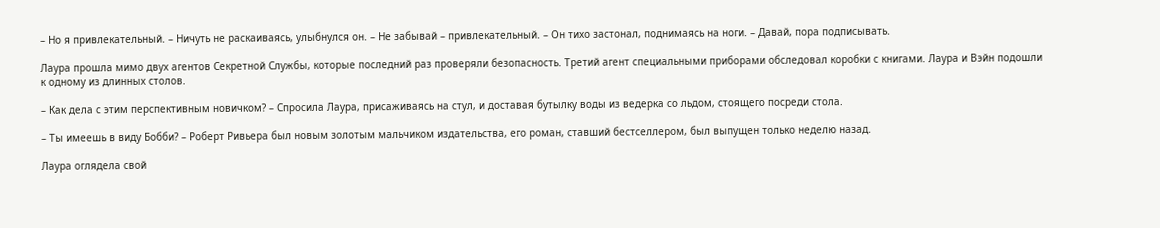– Но я привлекательный. – Ничуть не раскаиваясь, улыбнулся он. – Не забывай – привлекательный. – Он тихо застонал, поднимаясь на ноги. – Давай, пора подписывать.

Лаура прошла мимо двух агентов Секретной Службы, которые последний раз проверяли безопасность. Третий агент специальными приборами обследовал коробки с книгами. Лаура и Вэйн подошли к одному из длинных столов.

– Как дела с этим перспективным новичком? – Спросила Лаура, присаживаясь на стул, и доставая бутылку воды из ведерка со льдом, стоящего посреди стола.

– Ты имеешь в виду Бобби? – Роберт Ривьера был новым золотым мальчиком издательства, его роман, ставший бестселлером, был выпущен только неделю назад.

Лаура оглядела свой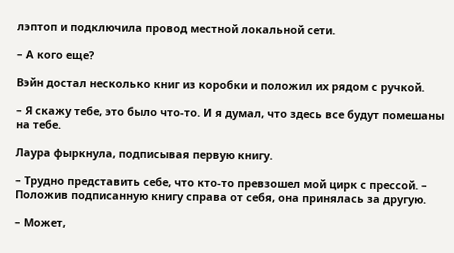лэптоп и подключила провод местной локальной сети.

– А кого еще?

Вэйн достал несколько книг из коробки и положил их рядом с ручкой.

– Я скажу тебе, это было что-то. И я думал, что здесь все будут помешаны на тебе.

Лаура фыркнула, подписывая первую книгу.

– Трудно представить себе, что кто-то превзошел мой цирк с прессой. – Положив подписанную книгу справа от себя, она принялась за другую.

– Может,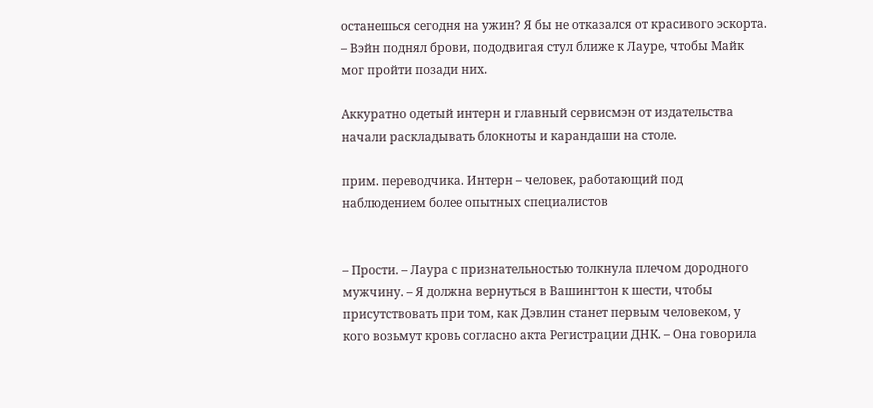останешься сегодня на ужин? Я бы не отказался от красивого эскорта. – Вэйн поднял брови, пододвигая стул ближе к Лауре, чтобы Майк мог пройти позади них.

Аккуратно одетый интерн и главный сервисмэн от издательства начали раскладывать блокноты и карандаши на столе.

прим. переводчика. Интерн – человек, работающий под наблюдением более опытных специалистов


– Прости. – Лаура с признательностью толкнула плечом дородного мужчину. – Я должна вернуться в Вашингтон к шести, чтобы присутствовать при том, как Дэвлин станет первым человеком, у кого возьмут кровь согласно акта Регистрации ДНК. – Она говорила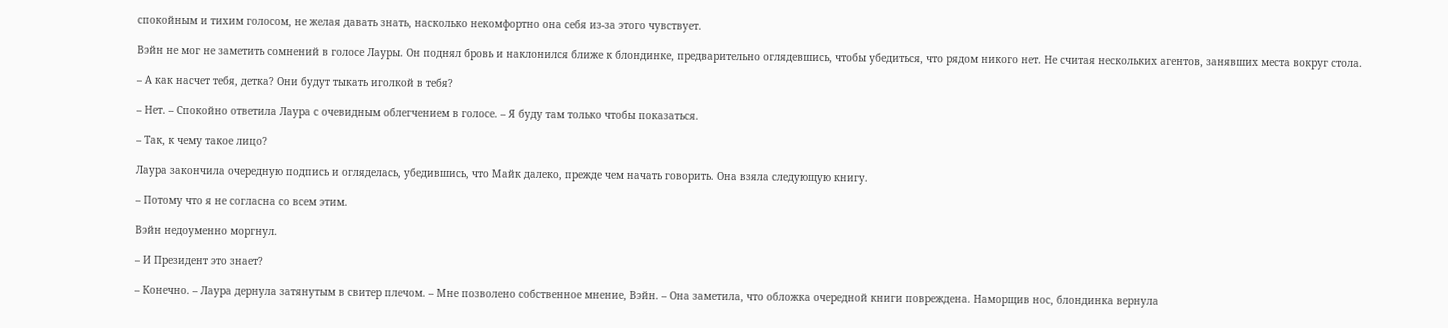спокойным и тихим голосом, не желая давать знать, насколько некомфортно она себя из-за этого чувствует.

Вэйн не мог не заметить сомнений в голосе Лауры. Он поднял бровь и наклонился ближе к блондинке, предварительно оглядевшись, чтобы убедиться, что рядом никого нет. Не считая нескольких агентов, занявших места вокруг стола.

– А как насчет тебя, детка? Они будут тыкать иголкой в тебя?

– Нет. – Спокойно ответила Лаура с очевидным облегчением в голосе. – Я буду там только чтобы показаться.

– Так, к чему такое лицо?

Лаура закончила очередную подпись и огляделась, убедившись, что Майк далеко, прежде чем начать говорить. Она взяла следующую книгу.

– Потому что я не согласна со всем этим.

Вэйн недоуменно моргнул.

– И Президент это знает?

– Конечно. – Лаура дернула затянутым в свитер плечом. – Мне позволено собственное мнение, Вэйн. – Она заметила, что обложка очередной книги повреждена. Наморщив нос, блондинка вернула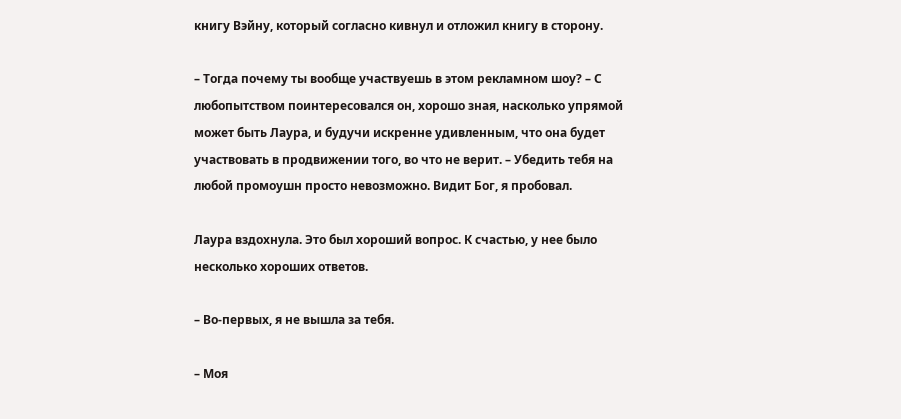книгу Вэйну, который согласно кивнул и отложил книгу в сторону.

– Тогда почему ты вообще участвуешь в этом рекламном шоу? – С любопытством поинтересовался он, хорошо зная, насколько упрямой может быть Лаура, и будучи искренне удивленным, что она будет участвовать в продвижении того, во что не верит. – Убедить тебя на любой промоушн просто невозможно. Видит Бог, я пробовал.

Лаура вздохнула. Это был хороший вопрос. К счастью, у нее было несколько хороших ответов.

– Во-первых, я не вышла за тебя.

– Моя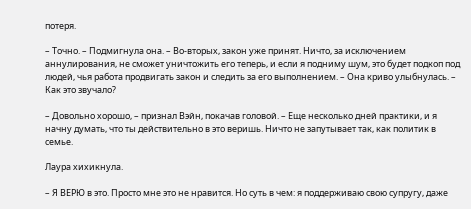потеря.

– Точно. – Подмигнула она. – Во-вторых, закон уже принят. Ничто, за исключением аннулирования, не сможет уничтожить его теперь, и если я подниму шум, это будет подкоп под людей, чья работа продвигать закон и следить за его выполнением. – Она криво улыбнулась. – Как это звучало?

– Довольно хорошо, – признал Вэйн, покачав головой. – Еще несколько дней практики, и я начну думать, что ты действительно в это веришь. Ничто не запутывает так, как политик в семье.

Лаура хихикнула.

– Я ВЕРЮ в это. Просто мне это не нравится. Но суть в чем: я поддерживаю свою супругу, даже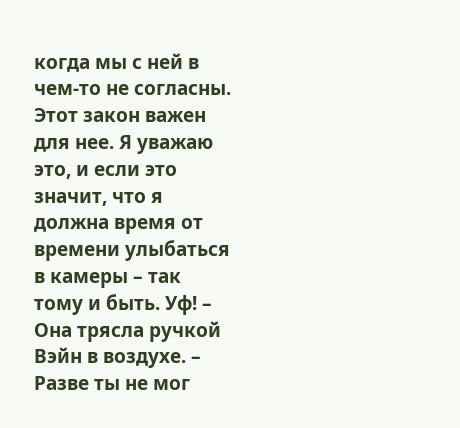когда мы с ней в чем-то не согласны. Этот закон важен для нее. Я уважаю это, и если это значит, что я должна время от времени улыбаться в камеры – так тому и быть. Уф! – Она трясла ручкой Вэйн в воздухе. – Разве ты не мог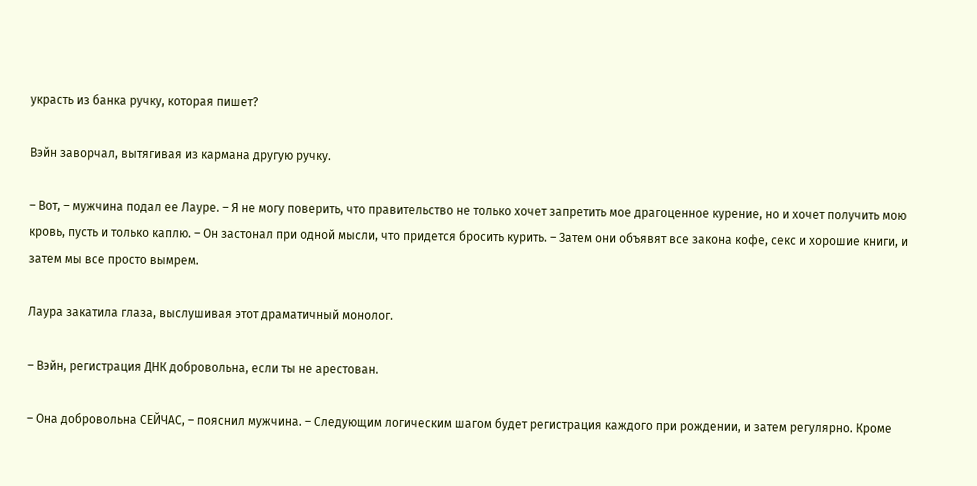украсть из банка ручку, которая пишет?

Вэйн заворчал, вытягивая из кармана другую ручку.

– Вот, – мужчина подал ее Лауре. – Я не могу поверить, что правительство не только хочет запретить мое драгоценное курение, но и хочет получить мою кровь, пусть и только каплю. – Он застонал при одной мысли, что придется бросить курить. – Затем они объявят все закона кофе, секс и хорошие книги, и затем мы все просто вымрем.

Лаура закатила глаза, выслушивая этот драматичный монолог.

– Вэйн, регистрация ДНК добровольна, если ты не арестован.

– Она добровольна СЕЙЧАС, – пояснил мужчина. – Следующим логическим шагом будет регистрация каждого при рождении, и затем регулярно. Кроме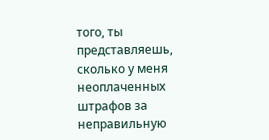того, ты представляешь, сколько у меня неоплаченных штрафов за неправильную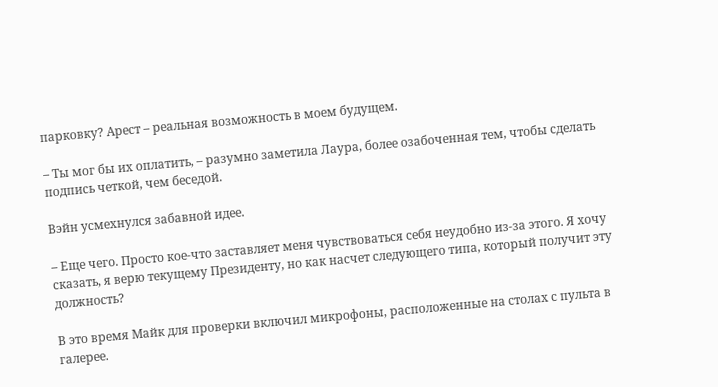парковку? Арест – реальная возможность в моем будущем.

– Ты мог бы их оплатить, – разумно заметила Лаура, более озабоченная тем, чтобы сделать подпись четкой, чем беседой.

Вэйн усмехнулся забавной идее.

– Еще чего. Просто кое-что заставляет меня чувствоваться себя неудобно из-за этого. Я хочу сказать, я верю текущему Президенту, но как насчет следующего типа, который получит эту должность?

В это время Майк для проверки включил микрофоны, расположенные на столах с пульта в галерее.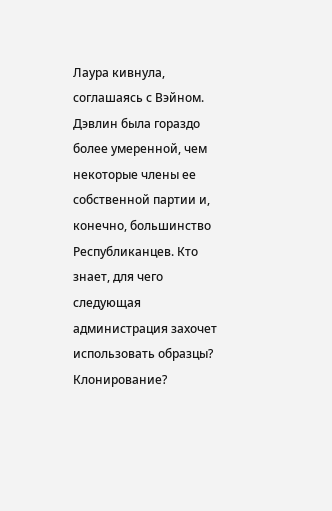Лаура кивнула, соглашаясь с Вэйном. Дэвлин была гораздо более умеренной, чем некоторые члены ее собственной партии и, конечно, большинство Республиканцев. Кто знает, для чего следующая администрация захочет использовать образцы? Клонирование?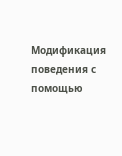Модификация поведения с помощью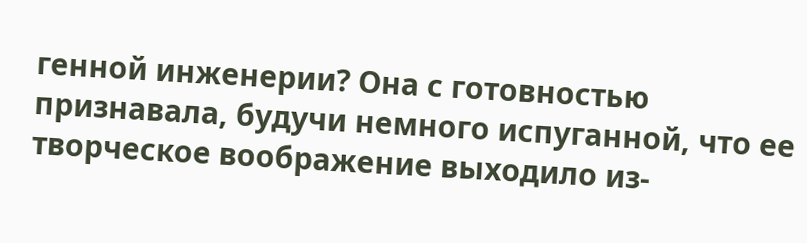генной инженерии? Она с готовностью признавала, будучи немного испуганной, что ее творческое воображение выходило из-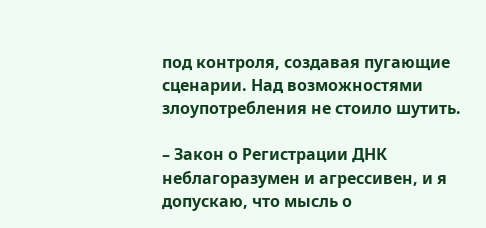под контроля, создавая пугающие сценарии. Над возможностями злоупотребления не стоило шутить.

– Закон о Регистрации ДНК неблагоразумен и агрессивен, и я допускаю, что мысль о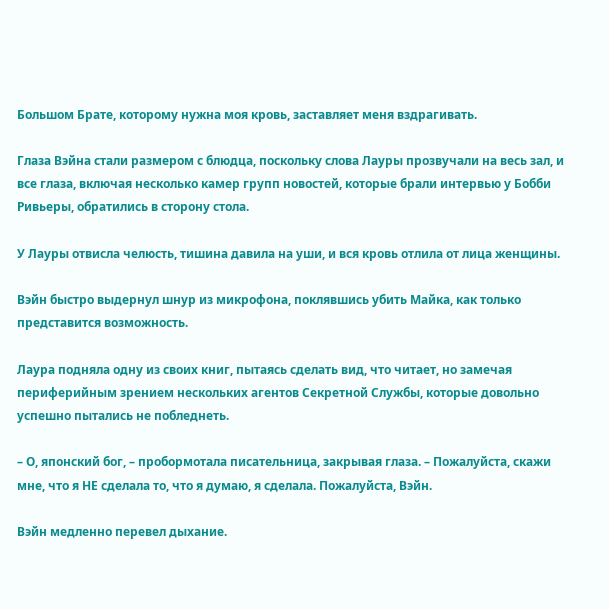Большом Брате, которому нужна моя кровь, заставляет меня вздрагивать.

Глаза Вэйна стали размером с блюдца, поскольку слова Лауры прозвучали на весь зал, и все глаза, включая несколько камер групп новостей, которые брали интервью у Бобби Ривьеры, обратились в сторону стола.

У Лауры отвисла челюсть, тишина давила на уши, и вся кровь отлила от лица женщины.

Вэйн быстро выдернул шнур из микрофона, поклявшись убить Майка, как только представится возможность.

Лаура подняла одну из своих книг, пытаясь сделать вид, что читает, но замечая периферийным зрением нескольких агентов Секретной Службы, которые довольно успешно пытались не побледнеть.

– О, японский бог, – пробормотала писательница, закрывая глаза. – Пожалуйста, скажи мне, что я НЕ сделала то, что я думаю, я сделала. Пожалуйста, Вэйн.

Вэйн медленно перевел дыхание.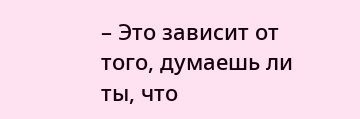– Это зависит от того, думаешь ли ты, что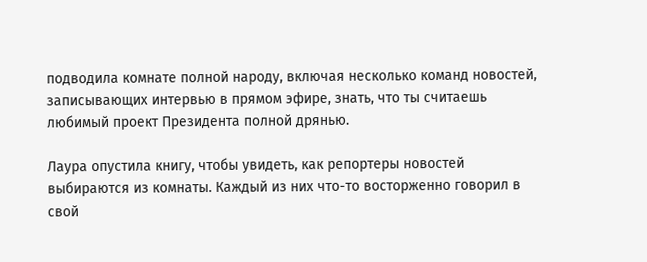подводила комнате полной народу, включая несколько команд новостей, записывающих интервью в прямом эфире, знать, что ты считаешь любимый проект Президента полной дрянью.

Лаура опустила книгу, чтобы увидеть, как репортеры новостей выбираются из комнаты. Каждый из них что-то восторженно говорил в свой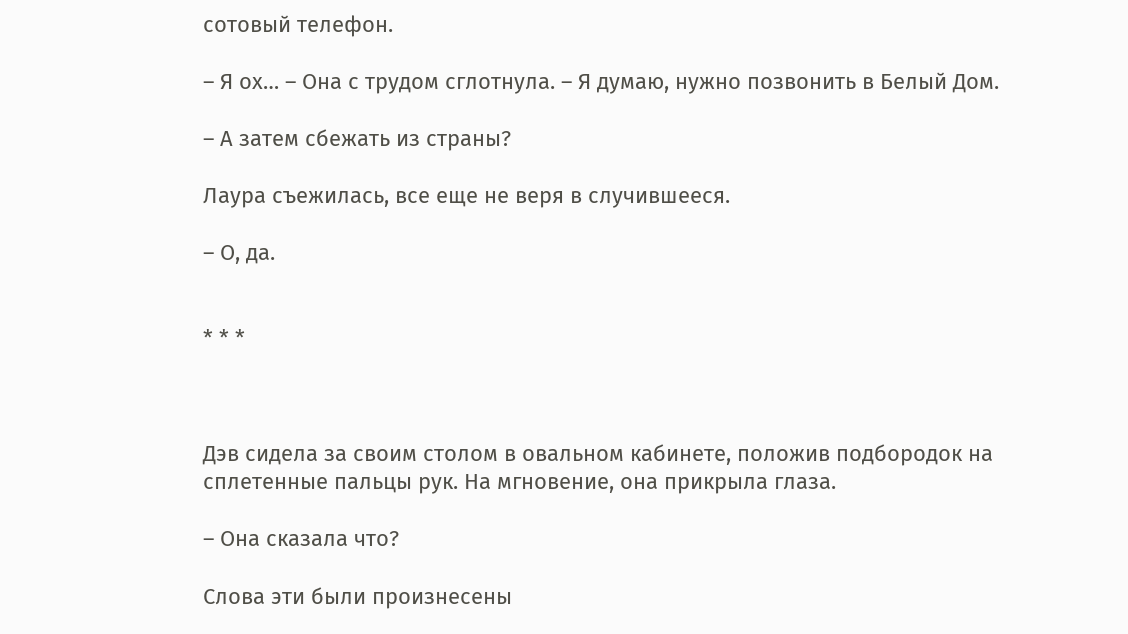сотовый телефон.

– Я ох… – Она с трудом сглотнула. – Я думаю, нужно позвонить в Белый Дом.

– А затем сбежать из страны?

Лаура съежилась, все еще не веря в случившееся.

– О, да.


* * *



Дэв сидела за своим столом в овальном кабинете, положив подбородок на сплетенные пальцы рук. На мгновение, она прикрыла глаза.

– Она сказала что?

Слова эти были произнесены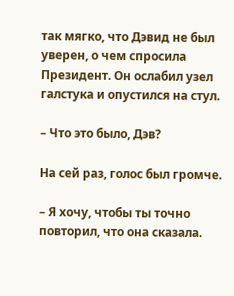так мягко, что Дэвид не был уверен, о чем спросила Президент. Он ослабил узел галстука и опустился на стул.

– Что это было, Дэв?

На сей раз, голос был громче.

– Я хочу, чтобы ты точно повторил, что она сказала.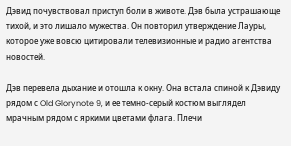Дэвид почувствовал приступ боли в животе. Дэв была устрашающе тихой, и это лишало мужества. Он повторил утверждение Лауры, которое уже вовсю цитировали телевизионные и радио агентства новостей.

Дэв перевела дыхание и отошла к окну. Она встала спиной к Дэвиду рядом с Old Glorynote 9, и ее темно-серый костюм выглядел мрачным рядом с яркими цветами флага. Плечи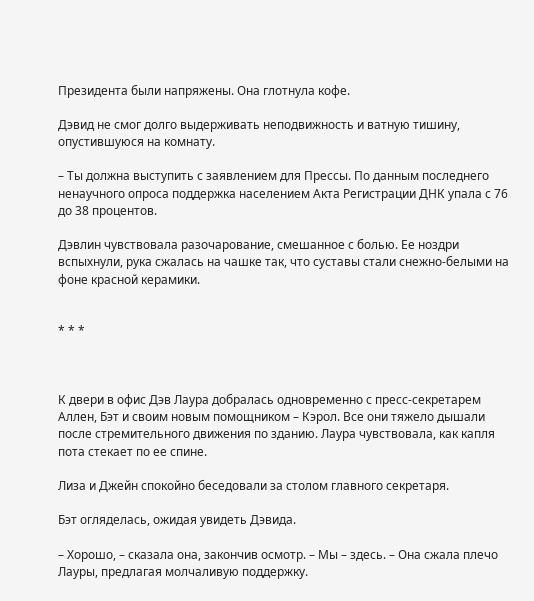Президента были напряжены. Она глотнула кофе.

Дэвид не смог долго выдерживать неподвижность и ватную тишину, опустившуюся на комнату.

– Ты должна выступить с заявлением для Прессы. По данным последнего ненаучного опроса поддержка населением Акта Регистрации ДНК упала с 76 до 38 процентов.

Дэвлин чувствовала разочарование, смешанное с болью. Ее ноздри вспыхнули, рука сжалась на чашке так, что суставы стали снежно-белыми на фоне красной керамики.


* * *



К двери в офис Дэв Лаура добралась одновременно с пресс-секретарем Аллен, Бэт и своим новым помощником – Кэрол. Все они тяжело дышали после стремительного движения по зданию. Лаура чувствовала, как капля пота стекает по ее спине.

Лиза и Джейн спокойно беседовали за столом главного секретаря.

Бэт огляделась, ожидая увидеть Дэвида.

– Хорошо, – сказала она, закончив осмотр. – Мы – здесь. – Она сжала плечо Лауры, предлагая молчаливую поддержку.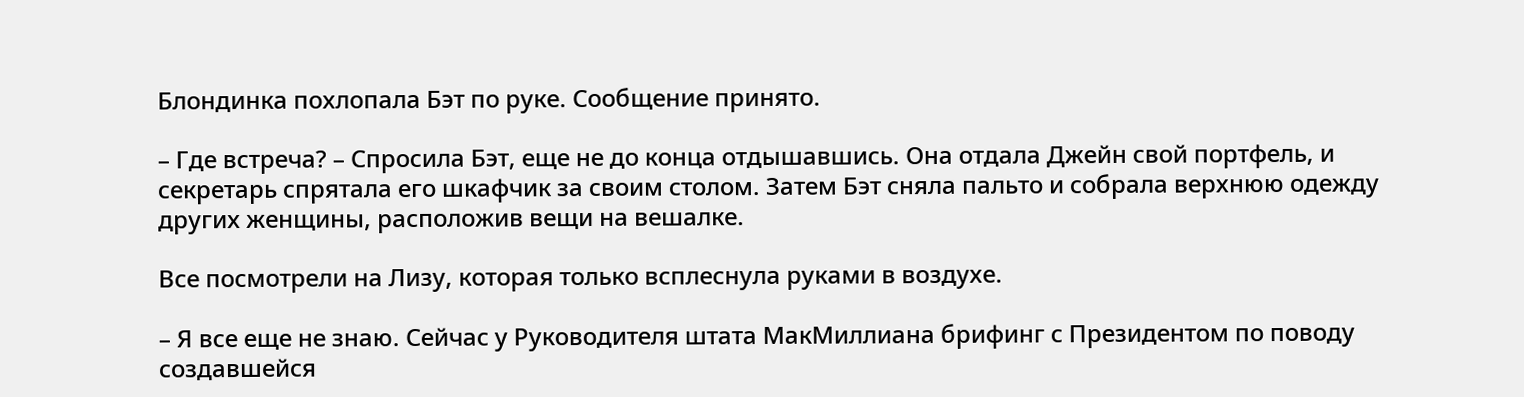Блондинка похлопала Бэт по руке. Сообщение принято.

– Где встреча? – Спросила Бэт, еще не до конца отдышавшись. Она отдала Джейн свой портфель, и секретарь спрятала его шкафчик за своим столом. Затем Бэт сняла пальто и собрала верхнюю одежду других женщины, расположив вещи на вешалке.

Все посмотрели на Лизу, которая только всплеснула руками в воздухе.

– Я все еще не знаю. Сейчас у Руководителя штата МакМиллиана брифинг с Президентом по поводу создавшейся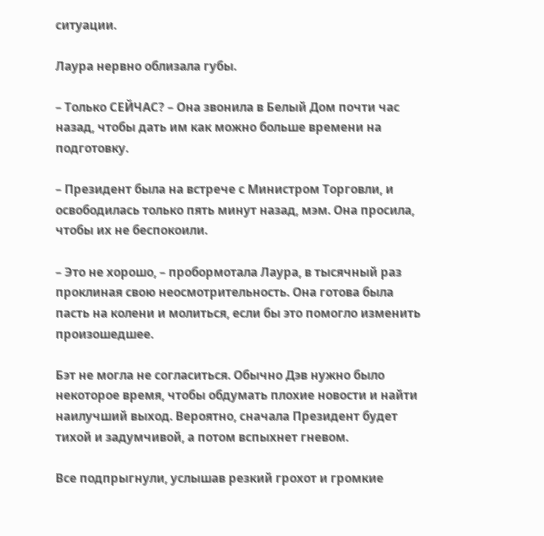ситуации.

Лаура нервно облизала губы.

– Только СЕЙЧАС? – Она звонила в Белый Дом почти час назад, чтобы дать им как можно больше времени на подготовку.

– Президент была на встрече с Министром Торговли, и освободилась только пять минут назад, мэм. Она просила, чтобы их не беспокоили.

– Это не хорошо, – пробормотала Лаура, в тысячный раз проклиная свою неосмотрительность. Она готова была пасть на колени и молиться, если бы это помогло изменить произошедшее.

Бэт не могла не согласиться. Обычно Дэв нужно было некоторое время, чтобы обдумать плохие новости и найти наилучший выход. Вероятно, сначала Президент будет тихой и задумчивой, а потом вспыхнет гневом.

Все подпрыгнули, услышав резкий грохот и громкие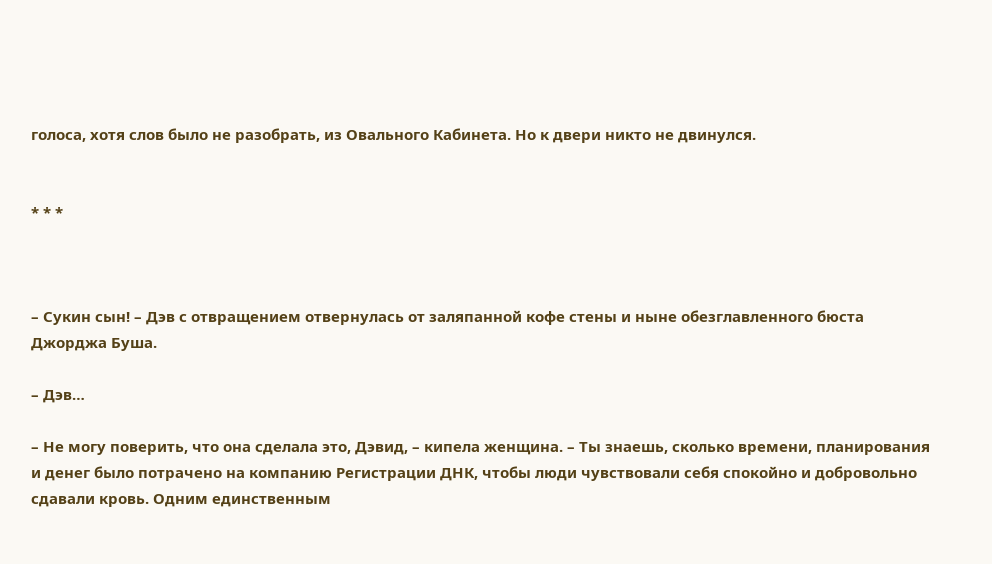голоса, хотя слов было не разобрать, из Овального Кабинета. Но к двери никто не двинулся.


* * *



– Сукин сын! – Дэв с отвращением отвернулась от заляпанной кофе стены и ныне обезглавленного бюста Джорджа Буша.

– Дэв…

– Не могу поверить, что она сделала это, Дэвид, – кипела женщина. – Ты знаешь, сколько времени, планирования и денег было потрачено на компанию Регистрации ДНК, чтобы люди чувствовали себя спокойно и добровольно сдавали кровь. Одним единственным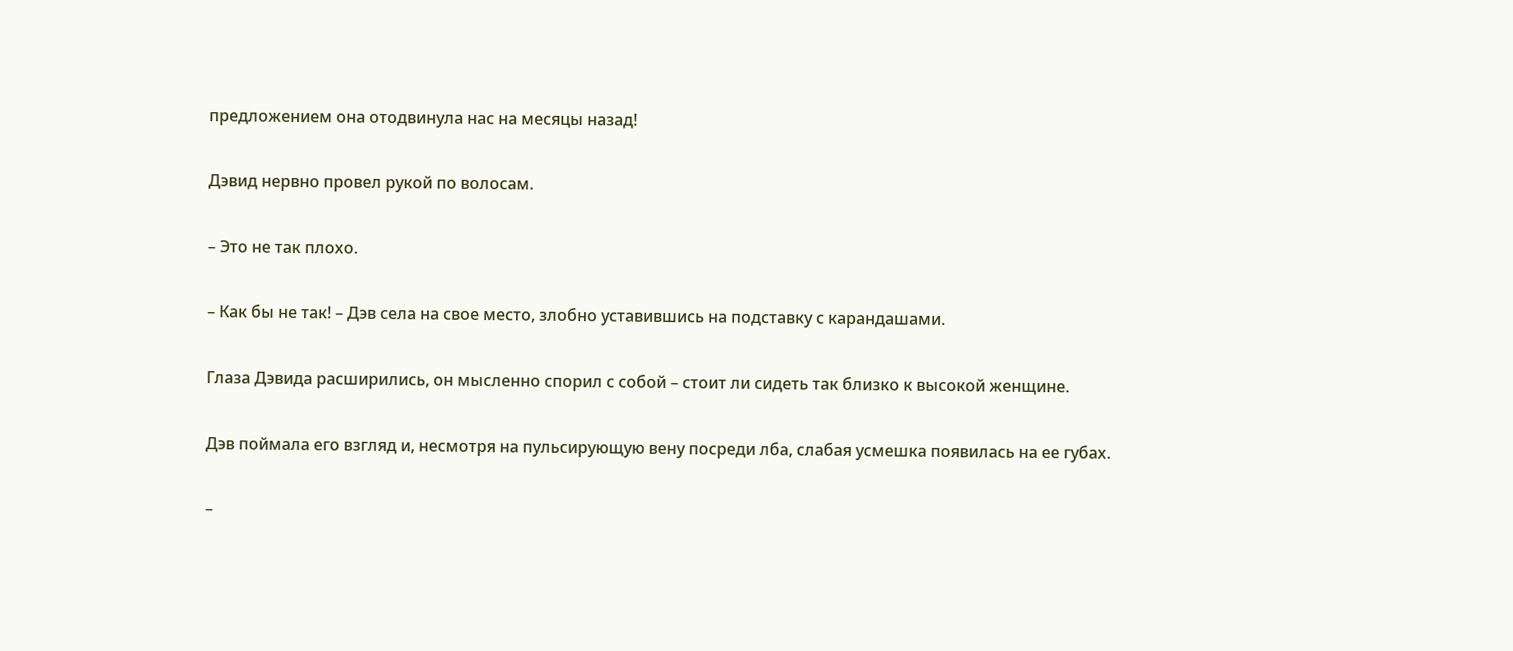предложением она отодвинула нас на месяцы назад!

Дэвид нервно провел рукой по волосам.

– Это не так плохо.

– Как бы не так! – Дэв села на свое место, злобно уставившись на подставку с карандашами.

Глаза Дэвида расширились, он мысленно спорил с собой – стоит ли сидеть так близко к высокой женщине.

Дэв поймала его взгляд и, несмотря на пульсирующую вену посреди лба, слабая усмешка появилась на ее губах.

–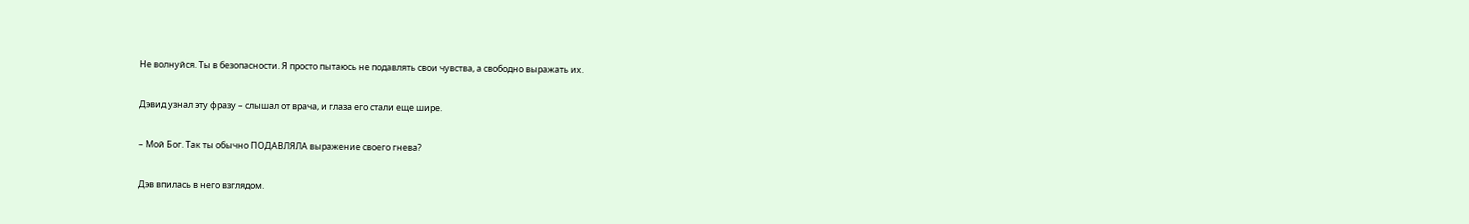Не волнуйся. Ты в безопасности. Я просто пытаюсь не подавлять свои чувства, а свободно выражать их.

Дэвид узнал эту фразу – слышал от врача, и глаза его стали еще шире.

– Мой Бог. Так ты обычно ПОДАВЛЯЛА выражение своего гнева?

Дэв впилась в него взглядом.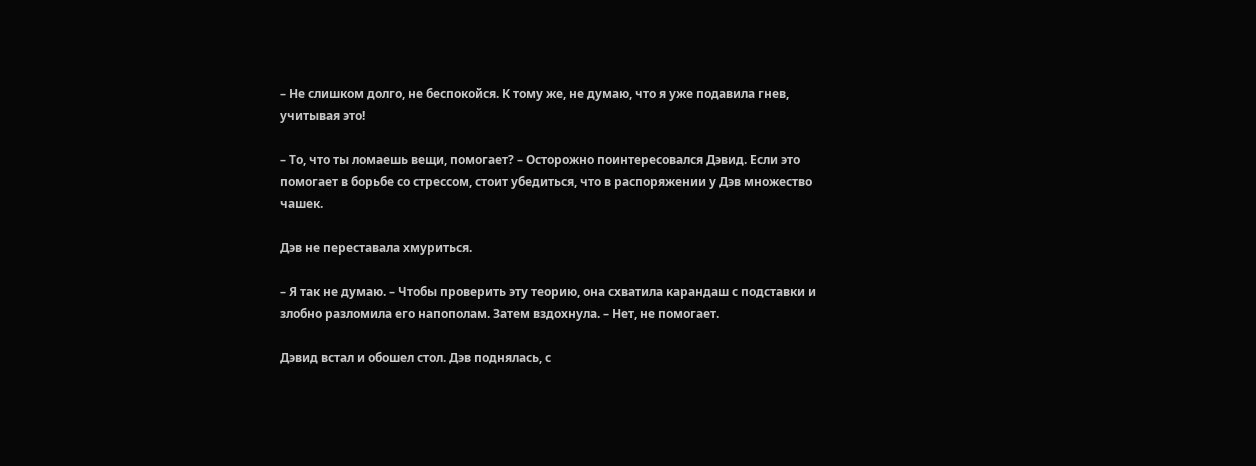– Не слишком долго, не беспокойся. К тому же, не думаю, что я уже подавила гнев, учитывая это!

– То, что ты ломаешь вещи, помогает? – Осторожно поинтересовался Дэвид. Если это помогает в борьбе со стрессом, стоит убедиться, что в распоряжении у Дэв множество чашек.

Дэв не переставала хмуриться.

– Я так не думаю. – Чтобы проверить эту теорию, она схватила карандаш с подставки и злобно разломила его напополам. Затем вздохнула. – Нет, не помогает.

Дэвид встал и обошел стол. Дэв поднялась, с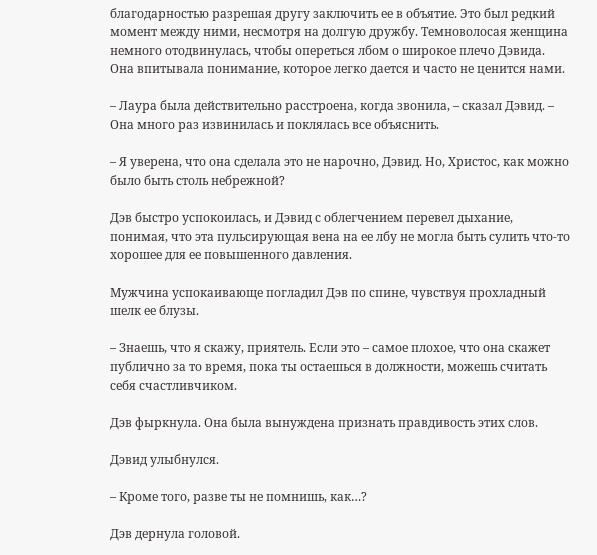благодарностью разрешая другу заключить ее в объятие. Это был редкий момент между ними, несмотря на долгую дружбу. Темноволосая женщина немного отодвинулась, чтобы опереться лбом о широкое плечо Дэвида. Она впитывала понимание, которое легко дается и часто не ценится нами.

– Лаура была действительно расстроена, когда звонила, – сказал Дэвид. – Она много раз извинилась и поклялась все объяснить.

– Я уверена, что она сделала это не нарочно, Дэвид. Но, Христос, как можно было быть столь небрежной?

Дэв быстро успокоилась, и Дэвид с облегчением перевел дыхание, понимая, что эта пульсирующая вена на ее лбу не могла быть сулить что-то хорошее для ее повышенного давления.

Мужчина успокаивающе погладил Дэв по спине, чувствуя прохладный шелк ее блузы.

– Знаешь, что я скажу, приятель. Если это – самое плохое, что она скажет публично за то время, пока ты остаешься в должности, можешь считать себя счастливчиком.

Дэв фыркнула. Она была вынуждена признать правдивость этих слов.

Дэвид улыбнулся.

– Кроме того, разве ты не помнишь, как…?

Дэв дернула головой.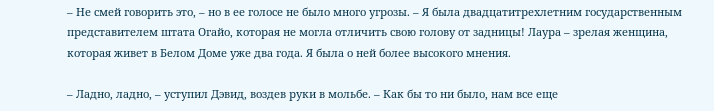– Не смей говорить это, – но в ее голосе не было много угрозы. – Я была двадцатитрехлетним государственным представителем штата Огайо, которая не могла отличить свою голову от задницы! Лаура – зрелая женщина, которая живет в Белом Доме уже два года. Я была о ней более высокого мнения.

– Ладно, ладно, – уступил Дэвид, воздев руки в мольбе. – Как бы то ни было, нам все еще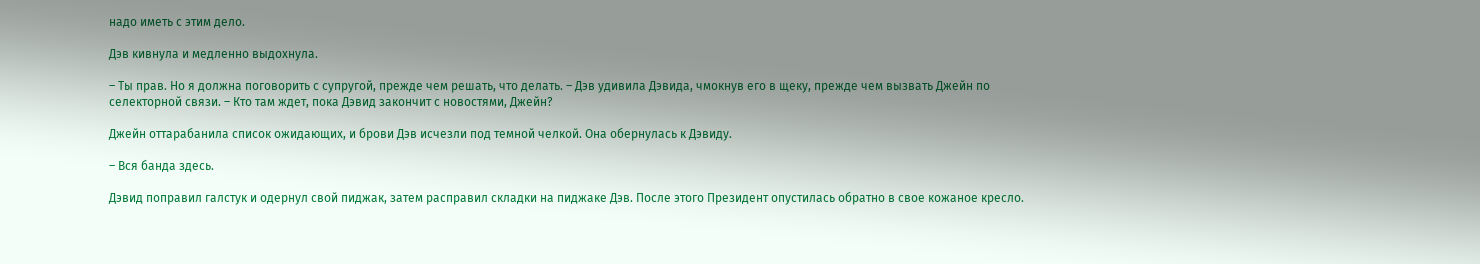надо иметь с этим дело.

Дэв кивнула и медленно выдохнула.

– Ты прав. Но я должна поговорить с супругой, прежде чем решать, что делать. – Дэв удивила Дэвида, чмокнув его в щеку, прежде чем вызвать Джейн по селекторной связи. – Кто там ждет, пока Дэвид закончит с новостями, Джейн?

Джейн оттарабанила список ожидающих, и брови Дэв исчезли под темной челкой. Она обернулась к Дэвиду.

– Вся банда здесь.

Дэвид поправил галстук и одернул свой пиджак, затем расправил складки на пиджаке Дэв. После этого Президент опустилась обратно в свое кожаное кресло.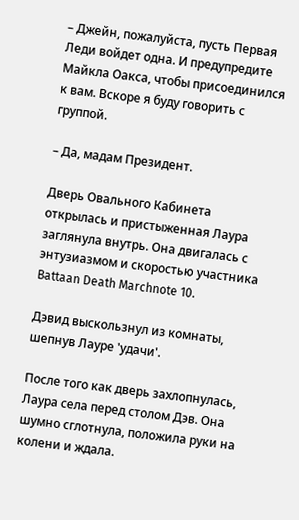– Джейн, пожалуйста, пусть Первая Леди войдет одна. И предупредите Майкла Оакса, чтобы присоединился к вам. Вскоре я буду говорить с группой.

– Да, мадам Президент.

Дверь Овального Кабинета открылась и пристыженная Лаура заглянула внутрь. Она двигалась с энтузиазмом и скоростью участника Battaan Death Marchnote 10.

Дэвид выскользнул из комнаты, шепнув Лауре 'удачи'.

После того как дверь захлопнулась, Лаура села перед столом Дэв. Она шумно сглотнула, положила руки на колени и ждала.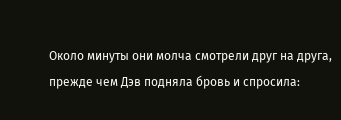Около минуты они молча смотрели друг на друга, прежде чем Дэв подняла бровь и спросила: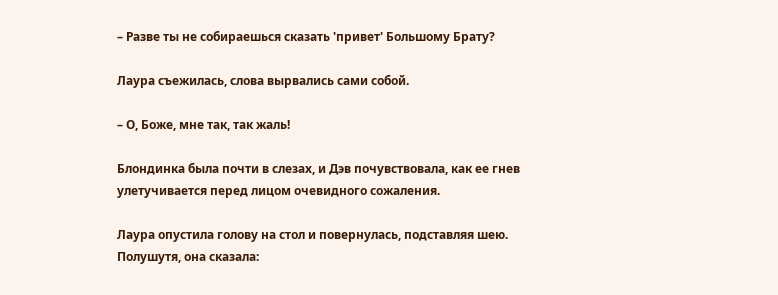– Разве ты не собираешься сказать 'привет' Большому Брату?

Лаура съежилась, слова вырвались сами собой.

– О, Боже, мне так, так жаль!

Блондинка была почти в слезах, и Дэв почувствовала, как ее гнев улетучивается перед лицом очевидного сожаления.

Лаура опустила голову на стол и повернулась, подставляя шею. Полушутя, она сказала: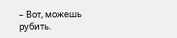– Вот, можешь рубить.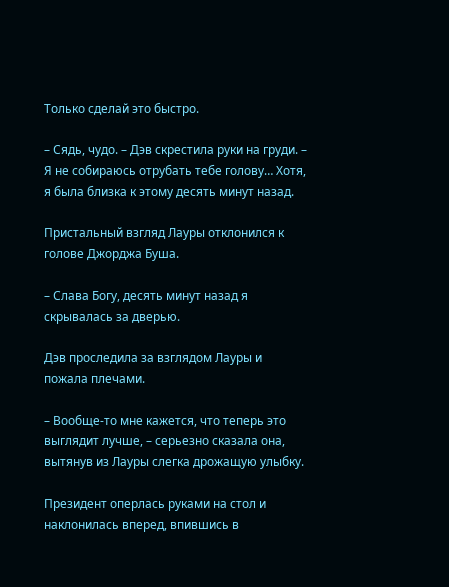Только сделай это быстро.

– Сядь, чудо. – Дэв скрестила руки на груди. – Я не собираюсь отрубать тебе голову… Хотя, я была близка к этому десять минут назад.

Пристальный взгляд Лауры отклонился к голове Джорджа Буша.

– Слава Богу, десять минут назад я скрывалась за дверью.

Дэв проследила за взглядом Лауры и пожала плечами.

– Вообще-то мне кажется, что теперь это выглядит лучше, – серьезно сказала она, вытянув из Лауры слегка дрожащую улыбку.

Президент оперлась руками на стол и наклонилась вперед, впившись в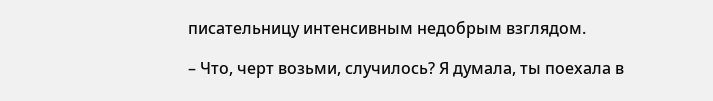писательницу интенсивным недобрым взглядом.

– Что, черт возьми, случилось? Я думала, ты поехала в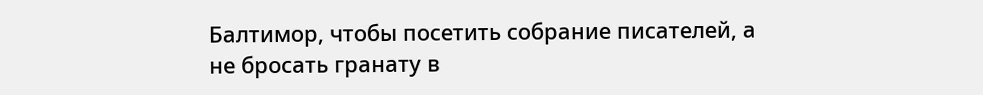Балтимор, чтобы посетить собрание писателей, а не бросать гранату в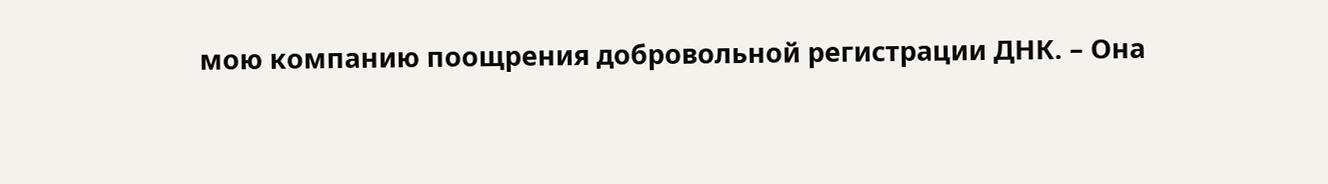мою компанию поощрения добровольной регистрации ДНК. – Она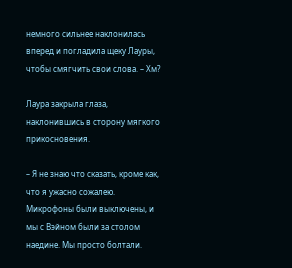немного сильнее наклонилась вперед и погладила щеку Лауры, чтобы смягчить свои слова. – Хм?

Лаура закрыла глаза, наклонившись в сторону мягкого прикосновения.

– Я не знаю что сказать, кроме как, что я ужасно сожалею. Микрофоны были выключены, и мы с Вэйном были за столом наедине. Мы просто болтали.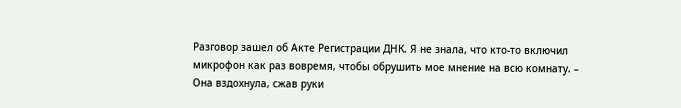Разговор зашел об Акте Регистрации ДНК. Я не знала, что кто-то включил микрофон как раз вовремя, чтобы обрушить мое мнение на всю комнату. – Она вздохнула, сжав руки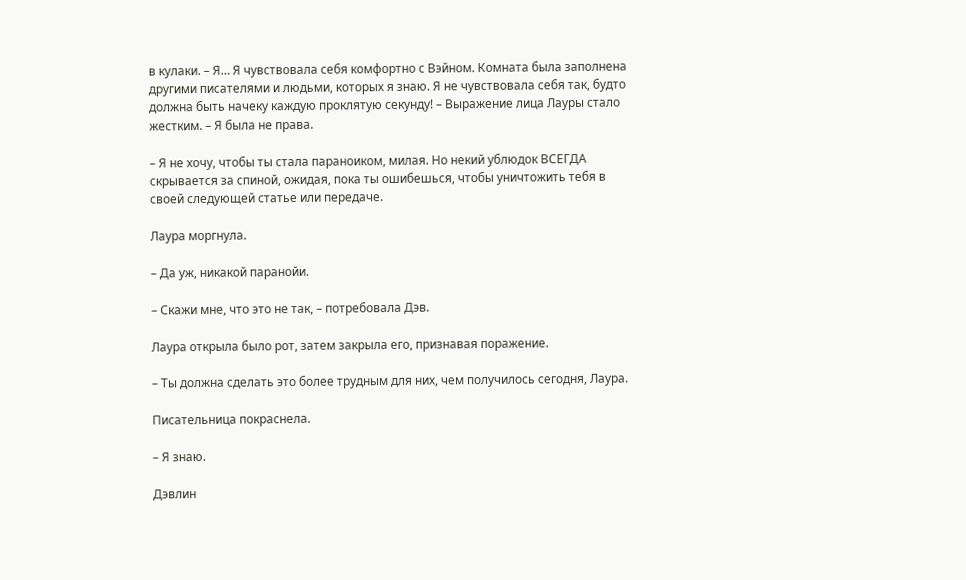в кулаки. – Я… Я чувствовала себя комфортно с Вэйном. Комната была заполнена другими писателями и людьми, которых я знаю. Я не чувствовала себя так, будто должна быть начеку каждую проклятую секунду! – Выражение лица Лауры стало жестким. – Я была не права.

– Я не хочу, чтобы ты стала параноиком, милая. Но некий ублюдок ВСЕГДА скрывается за спиной, ожидая, пока ты ошибешься, чтобы уничтожить тебя в своей следующей статье или передаче.

Лаура моргнула.

– Да уж, никакой паранойи.

– Скажи мне, что это не так, – потребовала Дэв.

Лаура открыла было рот, затем закрыла его, признавая поражение.

– Ты должна сделать это более трудным для них, чем получилось сегодня, Лаура.

Писательница покраснела.

– Я знаю.

Дэвлин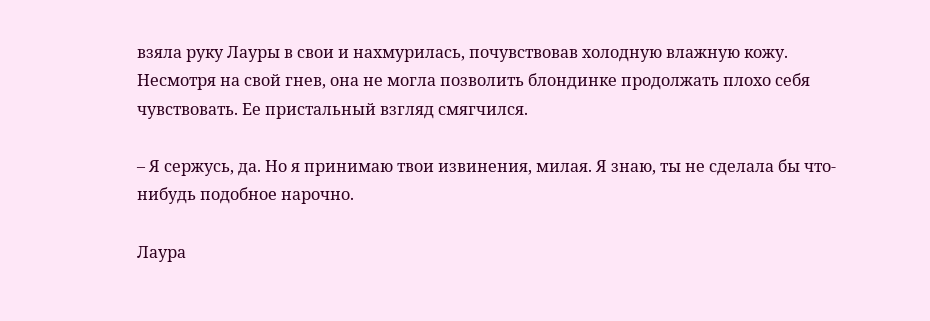взяла руку Лауры в свои и нахмурилась, почувствовав холодную влажную кожу. Несмотря на свой гнев, она не могла позволить блондинке продолжать плохо себя чувствовать. Ее пристальный взгляд смягчился.

– Я сержусь, да. Но я принимаю твои извинения, милая. Я знаю, ты не сделала бы что-нибудь подобное нарочно.

Лаура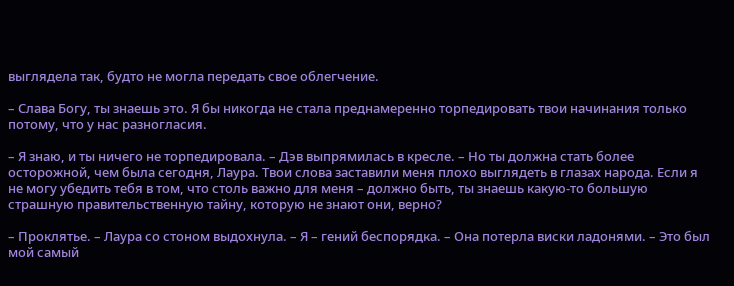выглядела так, будто не могла передать свое облегчение.

– Слава Богу, ты знаешь это. Я бы никогда не стала преднамеренно торпедировать твои начинания только потому, что у нас разногласия.

– Я знаю, и ты ничего не торпедировала. – Дэв выпрямилась в кресле. – Но ты должна стать более осторожной, чем была сегодня, Лаура. Твои слова заставили меня плохо выглядеть в глазах народа. Если я не могу убедить тебя в том, что столь важно для меня – должно быть, ты знаешь какую-то большую страшную правительственную тайну, которую не знают они, верно?

– Проклятье. – Лаура со стоном выдохнула. – Я – гений беспорядка. – Она потерла виски ладонями. – Это был мой самый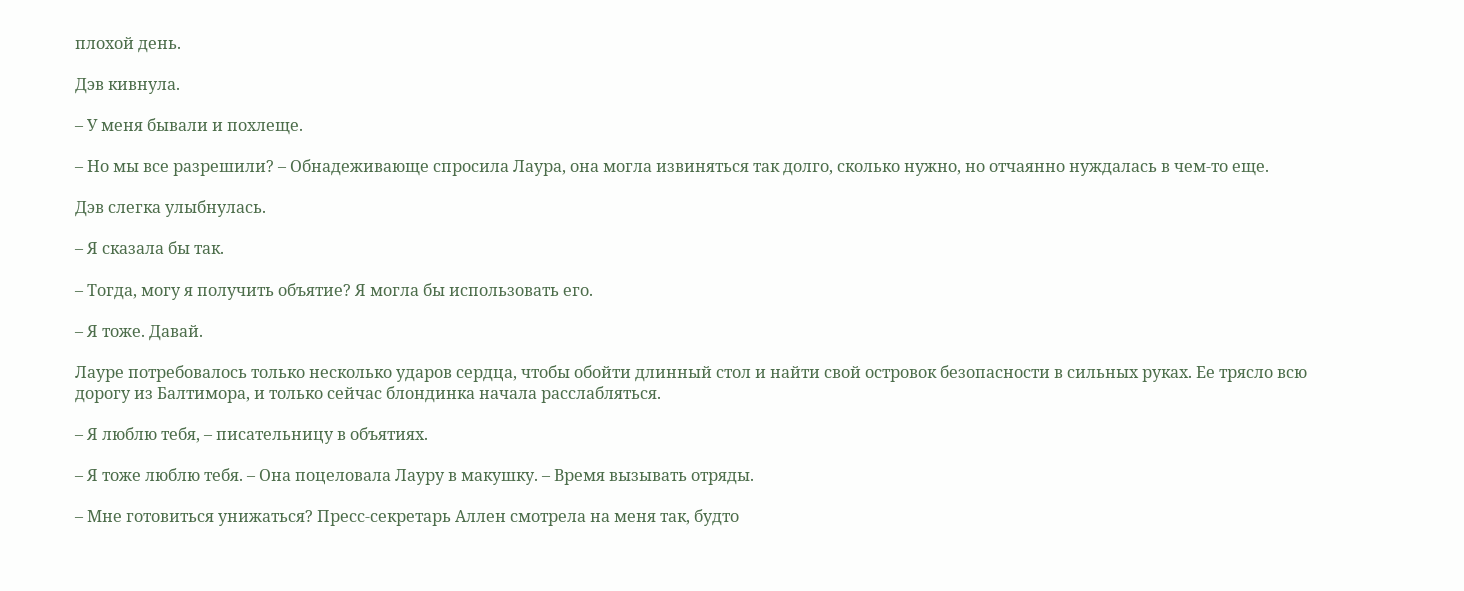плохой день.

Дэв кивнула.

– У меня бывали и похлеще.

– Но мы все разрешили? – Обнадеживающе спросила Лаура, она могла извиняться так долго, сколько нужно, но отчаянно нуждалась в чем-то еще.

Дэв слегка улыбнулась.

– Я сказала бы так.

– Тогда, могу я получить объятие? Я могла бы использовать его.

– Я тоже. Давай.

Лауре потребовалось только несколько ударов сердца, чтобы обойти длинный стол и найти свой островок безопасности в сильных руках. Ее трясло всю дорогу из Балтимора, и только сейчас блондинка начала расслабляться.

– Я люблю тебя, – писательницу в объятиях.

– Я тоже люблю тебя. – Она поцеловала Лауру в макушку. – Время вызывать отряды.

– Мне готовиться унижаться? Пресс-секретарь Аллен смотрела на меня так, будто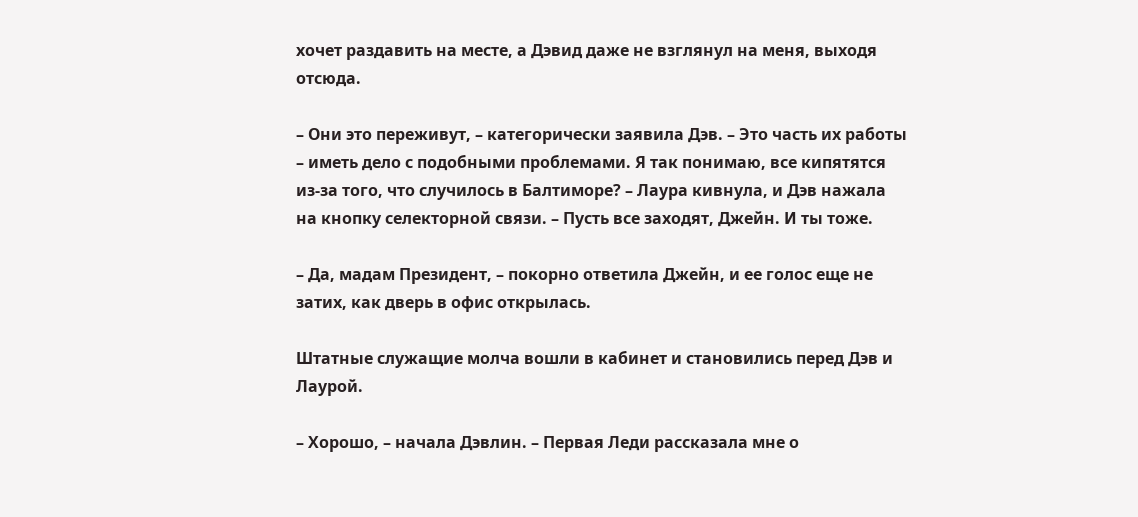хочет раздавить на месте, а Дэвид даже не взглянул на меня, выходя отсюда.

– Они это переживут, – категорически заявила Дэв. – Это часть их работы – иметь дело с подобными проблемами. Я так понимаю, все кипятятся из-за того, что случилось в Балтиморе? – Лаура кивнула, и Дэв нажала на кнопку селекторной связи. – Пусть все заходят, Джейн. И ты тоже.

– Да, мадам Президент, – покорно ответила Джейн, и ее голос еще не затих, как дверь в офис открылась.

Штатные служащие молча вошли в кабинет и становились перед Дэв и Лаурой.

– Хорошо, – начала Дэвлин. – Первая Леди рассказала мне о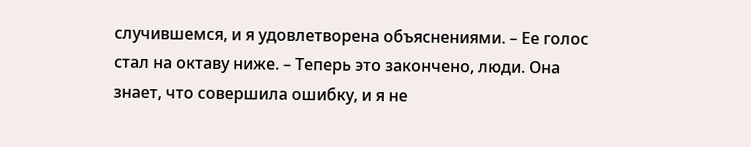случившемся, и я удовлетворена объяснениями. – Ее голос стал на октаву ниже. – Теперь это закончено, люди. Она знает, что совершила ошибку, и я не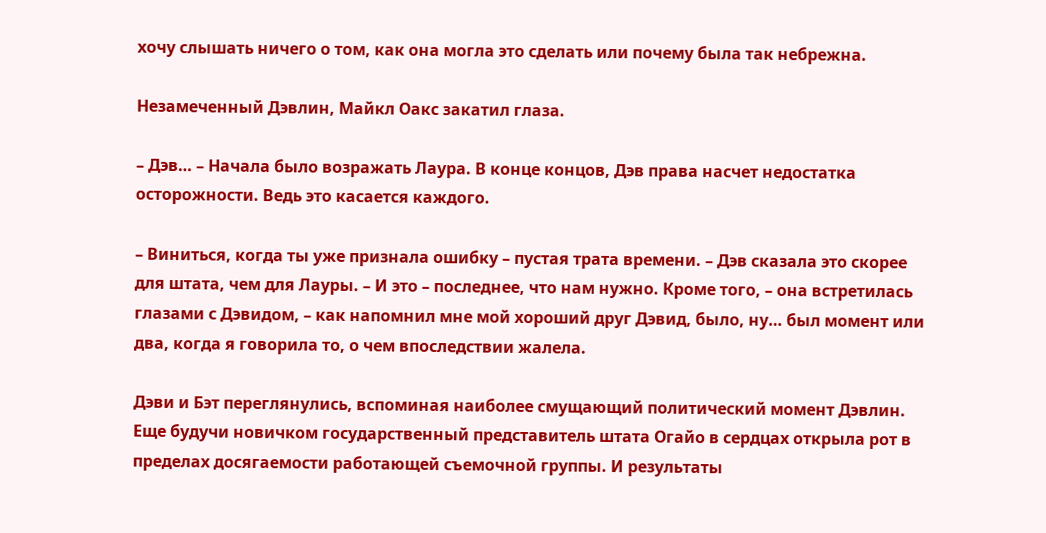хочу слышать ничего о том, как она могла это сделать или почему была так небрежна.

Незамеченный Дэвлин, Майкл Оакс закатил глаза.

– Дэв… – Начала было возражать Лаура. В конце концов, Дэв права насчет недостатка осторожности. Ведь это касается каждого.

– Виниться, когда ты уже признала ошибку – пустая трата времени. – Дэв сказала это скорее для штата, чем для Лауры. – И это – последнее, что нам нужно. Кроме того, – она встретилась глазами с Дэвидом, – как напомнил мне мой хороший друг Дэвид, было, ну… был момент или два, когда я говорила то, о чем впоследствии жалела.

Дэви и Бэт переглянулись, вспоминая наиболее смущающий политический момент Дэвлин. Еще будучи новичком государственный представитель штата Огайо в сердцах открыла рот в пределах досягаемости работающей съемочной группы. И результаты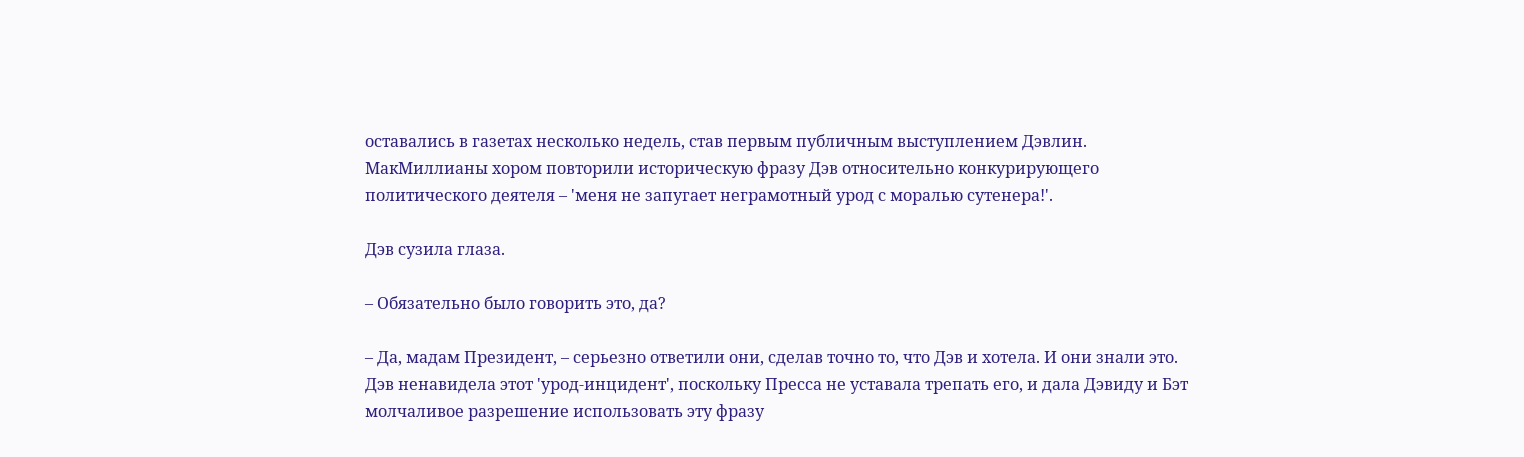оставались в газетах несколько недель, став первым публичным выступлением Дэвлин. МакМиллианы хором повторили историческую фразу Дэв относительно конкурирующего политического деятеля – 'меня не запугает неграмотный урод с моралью сутенера!'.

Дэв сузила глаза.

– Обязательно было говорить это, да?

– Да, мадам Президент, – серьезно ответили они, сделав точно то, что Дэв и хотела. И они знали это. Дэв ненавидела этот 'урод-инцидент', поскольку Пресса не уставала трепать его, и дала Дэвиду и Бэт молчаливое разрешение использовать эту фразу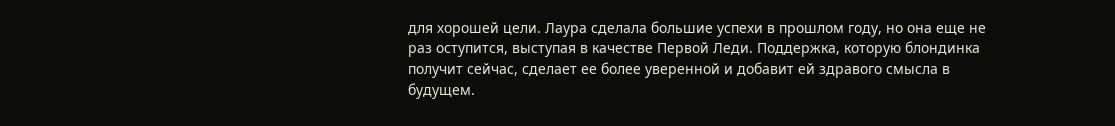для хорошей цели. Лаура сделала большие успехи в прошлом году, но она еще не раз оступится, выступая в качестве Первой Леди. Поддержка, которую блондинка получит сейчас, сделает ее более уверенной и добавит ей здравого смысла в будущем.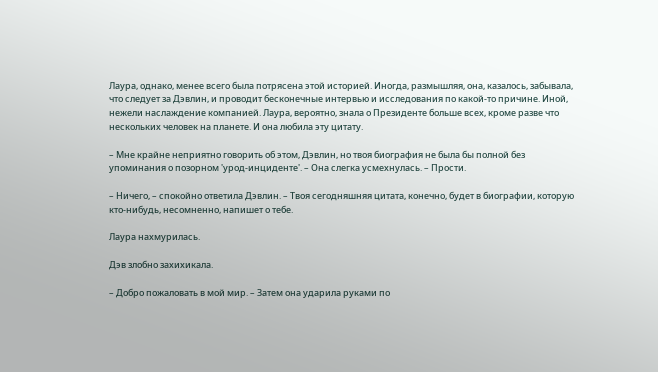Лаура, однако, менее всего была потрясена этой историей. Иногда, размышляя, она, казалось, забывала, что следует за Дэвлин, и проводит бесконечные интервью и исследования по какой-то причине. Иной, нежели наслаждение компанией. Лаура, вероятно, знала о Президенте больше всех, кроме разве что нескольких человек на планете. И она любила эту цитату.

– Мне крайне неприятно говорить об этом, Дэвлин, но твоя биография не была бы полной без упоминания о позорном 'урод-инциденте'. – Она слегка усмехнулась. – Прости.

– Ничего, – спокойно ответила Дэвлин. – Твоя сегодняшняя цитата, конечно, будет в биографии, которую кто-нибудь, несомненно, напишет о тебе.

Лаура нахмурилась.

Дэв злобно захихикала.

– Добро пожаловать в мой мир. – Затем она ударила руками по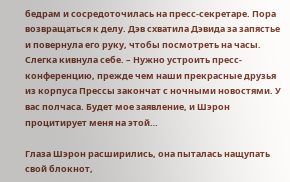бедрам и сосредоточилась на пресс-секретаре. Пора возвращаться к делу. Дэв схватила Дэвида за запястье и повернула его руку, чтобы посмотреть на часы. Слегка кивнула себе. – Нужно устроить пресс-конференцию, прежде чем наши прекрасные друзья из корпуса Прессы закончат с ночными новостями. У вас полчаса. Будет мое заявление, и Шэрон процитирует меня на этой…

Глаза Шэрон расширились, она пыталась нащупать свой блокнот,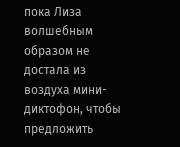пока Лиза волшебным образом не достала из воздуха мини-диктофон, чтобы предложить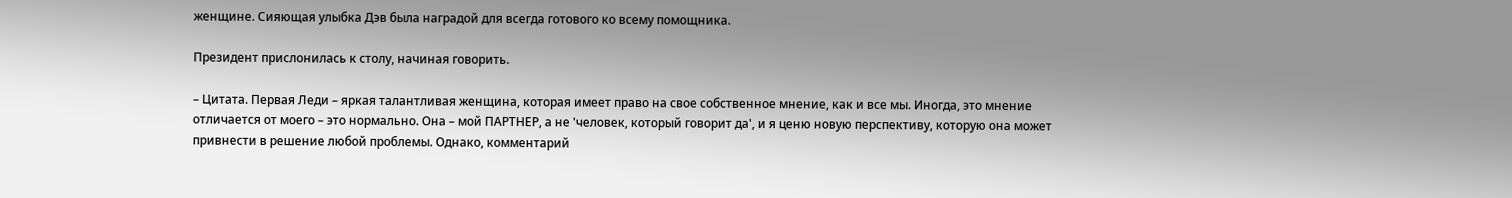женщине. Сияющая улыбка Дэв была наградой для всегда готового ко всему помощника.

Президент прислонилась к столу, начиная говорить.

– Цитата. Первая Леди – яркая талантливая женщина, которая имеет право на свое собственное мнение, как и все мы. Иногда, это мнение отличается от моего – это нормально. Она – мой ПАРТНЕР, а не 'человек, который говорит да', и я ценю новую перспективу, которую она может привнести в решение любой проблемы. Однако, комментарий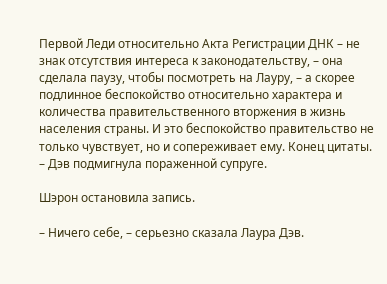Первой Леди относительно Акта Регистрации ДНК – не знак отсутствия интереса к законодательству, – она сделала паузу, чтобы посмотреть на Лауру, – а скорее подлинное беспокойство относительно характера и количества правительственного вторжения в жизнь населения страны. И это беспокойство правительство не только чувствует, но и сопереживает ему. Конец цитаты. – Дэв подмигнула пораженной супруге.

Шэрон остановила запись.

– Ничего себе, – серьезно сказала Лаура Дэв.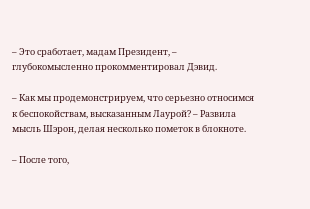– Это сработает, мадам Президент, – глубокомысленно прокомментировал Дэвид.

– Как мы продемонстрируем, что серьезно относимся к беспокойствам, высказанным Лаурой? – Развила мысль Шэрон, делая несколько пометок в блокноте.

– После того,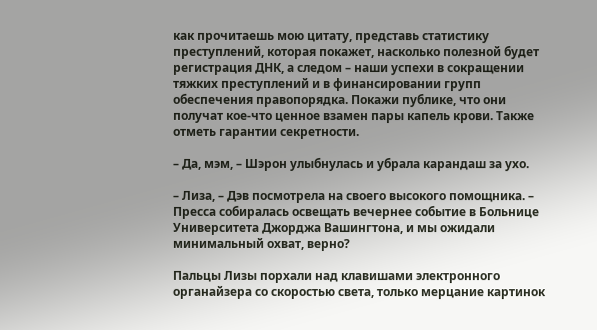как прочитаешь мою цитату, представь статистику преступлений, которая покажет, насколько полезной будет регистрация ДНК, а следом – наши успехи в сокращении тяжких преступлений и в финансировании групп обеспечения правопорядка. Покажи публике, что они получат кое-что ценное взамен пары капель крови. Также отметь гарантии секретности.

– Да, мэм, – Шэрон улыбнулась и убрала карандаш за ухо.

– Лиза, – Дэв посмотрела на своего высокого помощника. – Пресса собиралась освещать вечернее событие в Больнице Университета Джорджа Вашингтона, и мы ожидали минимальный охват, верно?

Пальцы Лизы порхали над клавишами электронного органайзера со скоростью света, только мерцание картинок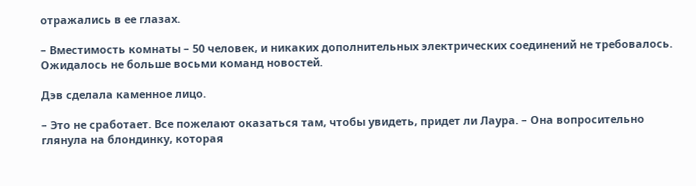отражались в ее глазах.

– Вместимость комнаты – 50 человек, и никаких дополнительных электрических соединений не требовалось. Ожидалось не больше восьми команд новостей.

Дэв сделала каменное лицо.

– Это не сработает. Все пожелают оказаться там, чтобы увидеть, придет ли Лаура. – Она вопросительно глянула на блондинку, которая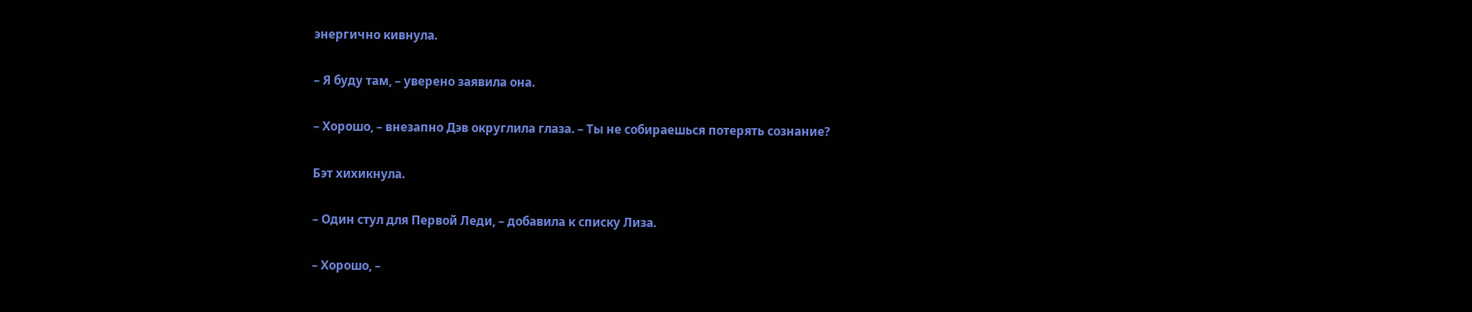энергично кивнула.

– Я буду там, – уверено заявила она.

– Хорошо, – внезапно Дэв округлила глаза. – Ты не собираешься потерять сознание?

Бэт хихикнула.

– Один стул для Первой Леди, – добавила к списку Лиза.

– Хорошо, –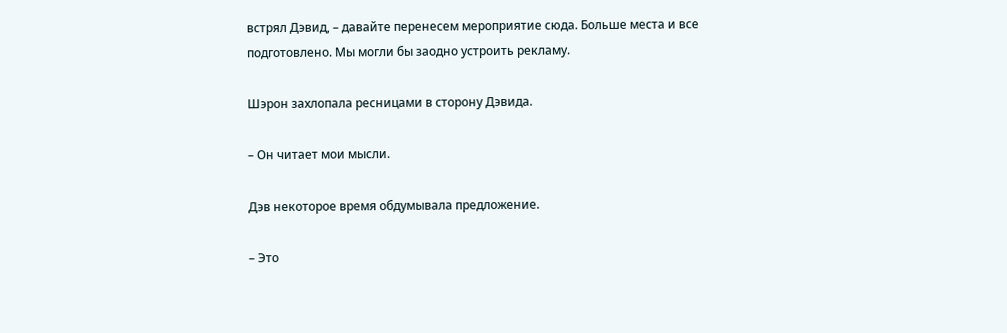встрял Дэвид, – давайте перенесем мероприятие сюда. Больше места и все подготовлено. Мы могли бы заодно устроить рекламу.

Шэрон захлопала ресницами в сторону Дэвида.

– Он читает мои мысли.

Дэв некоторое время обдумывала предложение.

– Это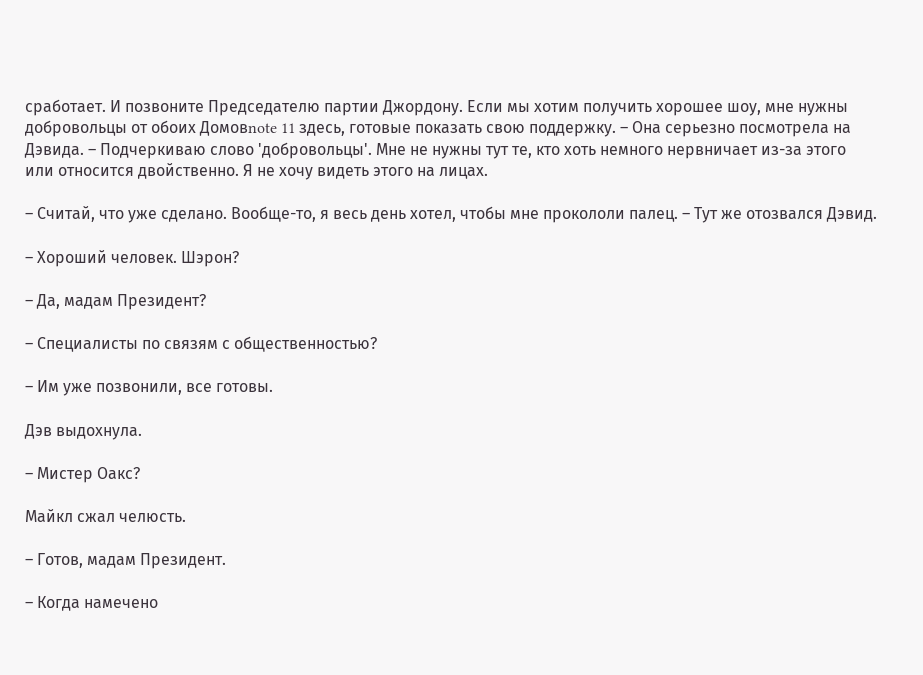сработает. И позвоните Председателю партии Джордону. Если мы хотим получить хорошее шоу, мне нужны добровольцы от обоих Домовnote 11 здесь, готовые показать свою поддержку. – Она серьезно посмотрела на Дэвида. – Подчеркиваю слово 'добровольцы'. Мне не нужны тут те, кто хоть немного нервничает из-за этого или относится двойственно. Я не хочу видеть этого на лицах.

– Считай, что уже сделано. Вообще-то, я весь день хотел, чтобы мне прокололи палец. – Тут же отозвался Дэвид.

– Хороший человек. Шэрон?

– Да, мадам Президент?

– Специалисты по связям с общественностью?

– Им уже позвонили, все готовы.

Дэв выдохнула.

– Мистер Оакс?

Майкл сжал челюсть.

– Готов, мадам Президент.

– Когда намечено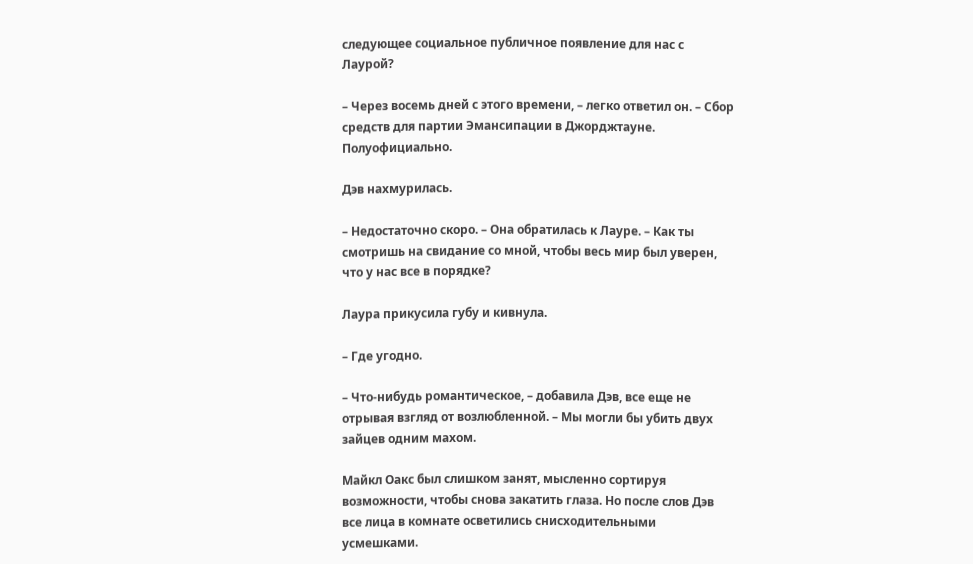следующее социальное публичное появление для нас с Лаурой?

– Через восемь дней с этого времени, – легко ответил он. – Сбор средств для партии Эмансипации в Джорджтауне. Полуофициально.

Дэв нахмурилась.

– Недостаточно скоро. – Она обратилась к Лауре. – Как ты смотришь на свидание со мной, чтобы весь мир был уверен, что у нас все в порядке?

Лаура прикусила губу и кивнула.

– Где угодно.

– Что-нибудь романтическое, – добавила Дэв, все еще не отрывая взгляд от возлюбленной. – Мы могли бы убить двух зайцев одним махом.

Майкл Оакс был слишком занят, мысленно сортируя возможности, чтобы снова закатить глаза. Но после слов Дэв все лица в комнате осветились снисходительными усмешками.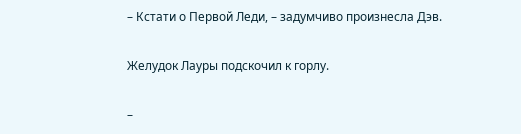– Кстати о Первой Леди, – задумчиво произнесла Дэв.

Желудок Лауры подскочил к горлу.

–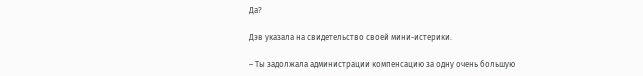Да?

Дэв указала на свидетельство своей мини-истерики.

– Ты задолжала администрации компенсацию за одну очень большую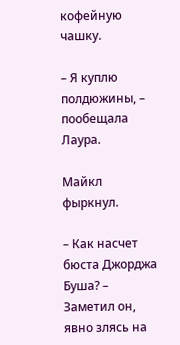кофейную чашку.

– Я куплю полдюжины, – пообещала Лаура.

Майкл фыркнул.

– Как насчет бюста Джорджа Буша? – Заметил он, явно злясь на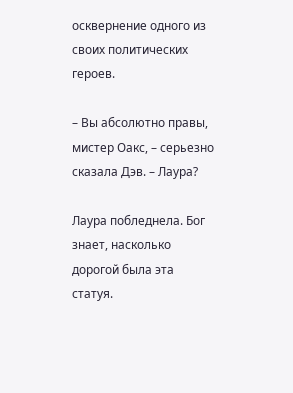осквернение одного из своих политических героев.

– Вы абсолютно правы, мистер Оакс, – серьезно сказала Дэв. – Лаура?

Лаура побледнела. Бог знает, насколько дорогой была эта статуя.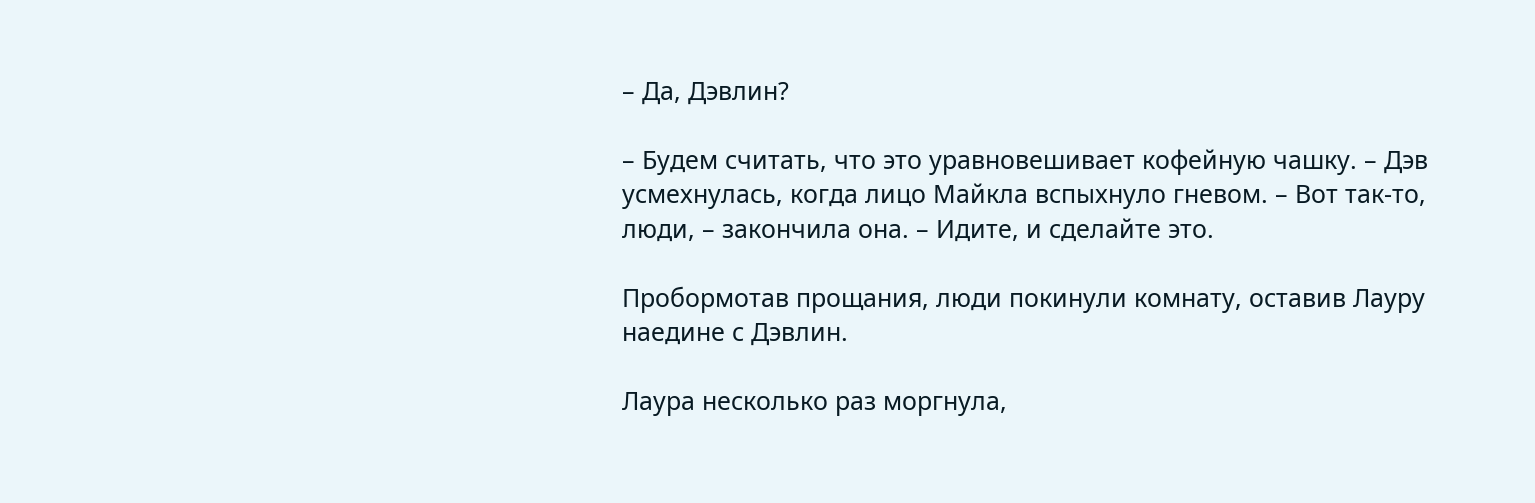– Да, Дэвлин?

– Будем считать, что это уравновешивает кофейную чашку. – Дэв усмехнулась, когда лицо Майкла вспыхнуло гневом. – Вот так-то, люди, – закончила она. – Идите, и сделайте это.

Пробормотав прощания, люди покинули комнату, оставив Лауру наедине с Дэвлин.

Лаура несколько раз моргнула,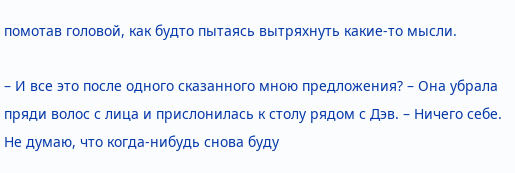помотав головой, как будто пытаясь вытряхнуть какие-то мысли.

– И все это после одного сказанного мною предложения? – Она убрала пряди волос с лица и прислонилась к столу рядом с Дэв. – Ничего себе. Не думаю, что когда-нибудь снова буду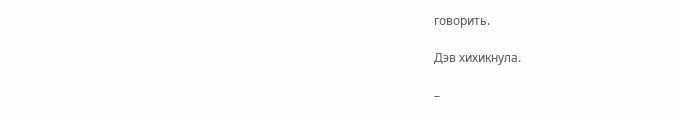говорить.

Дэв хихикнула.

–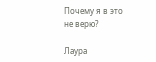Почему я в это не верю?

Лаура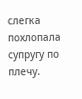слегка похлопала супругу по плечу.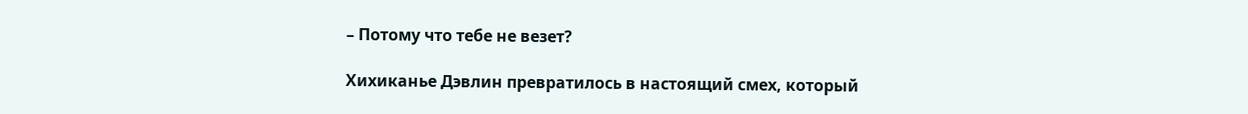– Потому что тебе не везет?

Хихиканье Дэвлин превратилось в настоящий смех, который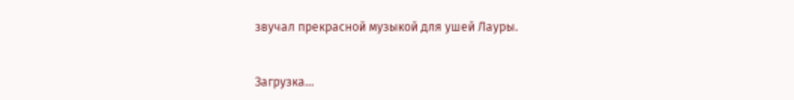звучал прекрасной музыкой для ушей Лауры.


Загрузка...